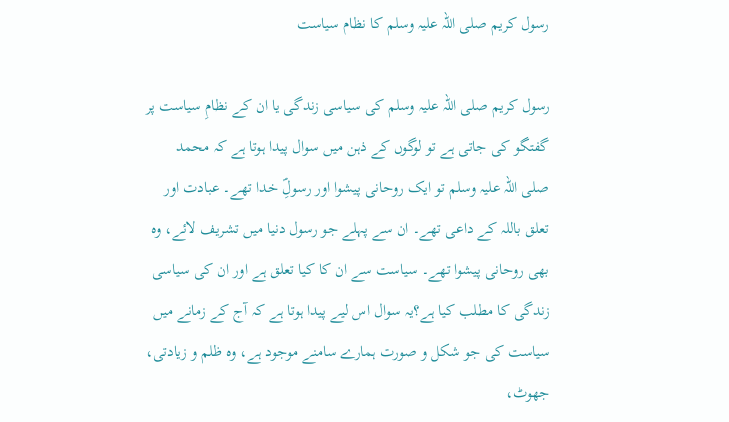رسول کریم صلی اللہ علیہ وسلم کا نظام سیاست

رسول کریم صلی اللہ علیہ وسلم کی سیاسی زندگی یا ان کے نظامِ سیاست پر گفتگو کی جاتی ہے تو لوگوں کے ذہن میں سوال پیدا ہوتا ہے کہ محمد صلی اللہ علیہ وسلم تو ایک روحانی پیشوا اور رسولِؐ خدا تھے۔ عبادت اور تعلق باللہ کے داعی تھے۔ ان سے پہلے جو رسول دنیا میں تشریف لائے، وہ بھی روحانی پیشوا تھے۔ سیاست سے ان کا کیا تعلق ہے اور ان کی سیاسی زندگی کا مطلب کیا ہے؟یہ سوال اس لیے پیدا ہوتا ہے کہ آج کے زمانے میں سیاست کی جو شکل و صورت ہمارے سامنے موجود ہے، وہ ظلم و زیادتی، جھوٹ،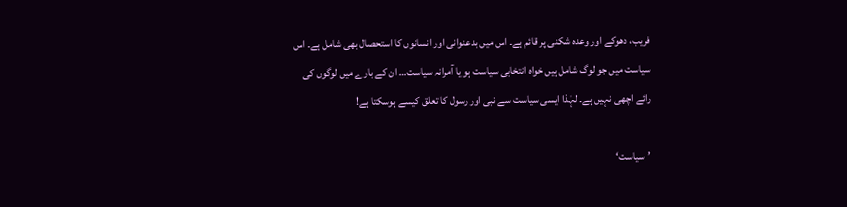فریب، دھوکے اور وعدہ شکنی پر قائم ہے۔ اس میں بدعنوانی اور انسانوں کا استحصال بھی شامل ہے۔ اس سیاست میں جو لوگ شامل ہیں خواہ انتخابی سیاست ہو یا آمرانہ سیاست… ان کے بارے میں لوگوں کی رائے اچھی نہیں ہے۔ لہٰذا ایسی سیاست سے نبی اور رسول کا تعلق کیسے ہوسکتا ہے!

’سیاست‘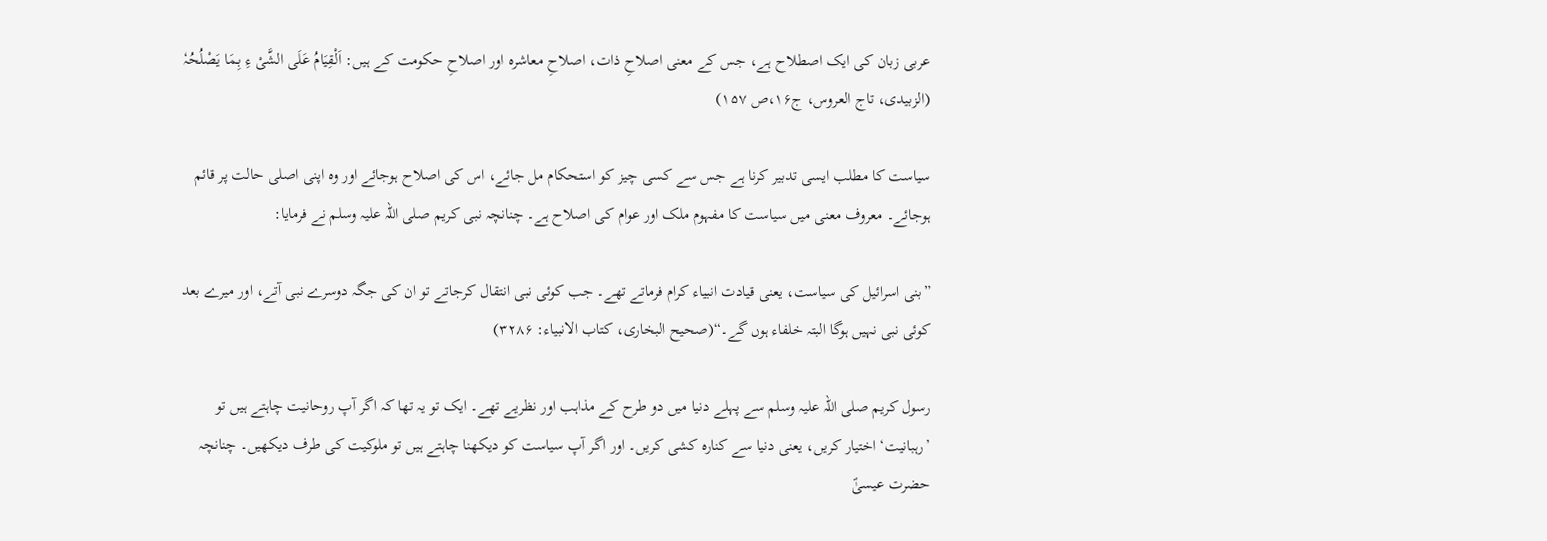عربی زبان کی ایک اصطلاح ہے، جس کے معنی اصلاحِ ذات، اصلاحِ معاشرہ اور اصلاحِ حکومت کے ہیں: اَلْقِیَامُ عَلَی الشَّیْ ءِ بِـمَا یَصْلُحُہٗ (الزبیدی، تاج العروس، ج۱۶،ص ۱۵۷)

سیاست کا مطلب ایسی تدبیر کرنا ہے جس سے کسی چیز کو استحکام مل جائے، اس کی اصلاح ہوجائے اور وہ اپنی اصلی حالت پر قائم ہوجائے۔ معروف معنی میں سیاست کا مفہوم ملک اور عوام کی اصلاح ہے۔ چنانچہ نبی کریم صلی اللہ علیہ وسلم نے فرمایا:

”بنی اسرائیل کی سیاست، یعنی قیادت انبیاء کرام فرماتے تھے۔ جب کوئی نبی انتقال کرجاتے تو ان کی جگہ دوسرے نبی آتے، اور میرے بعد کوئی نبی نہیں ہوگا البتہ خلفاء ہوں گے۔“(صحیح البخاری، کتاب الانبیاء: ۳۲۸۶)

رسول کریم صلی اللہ علیہ وسلم سے پہلے دنیا میں دو طرح کے مذاہب اور نظریے تھے۔ ایک تو یہ تھا کہ اگر آپ روحانیت چاہتے ہیں تو ’رہبانیت‘ اختیار کریں، یعنی دنیا سے کنارہ کشی کریں۔ اور اگر آپ سیاست کو دیکھنا چاہتے ہیں تو ملوکیت کی طرف دیکھیں۔ چنانچہ حضرت عیسیٰؑ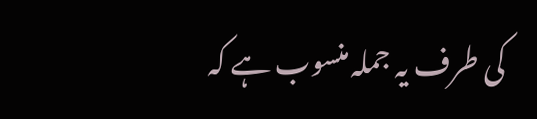کی طرف یہ جملہ منسوب ہے کہ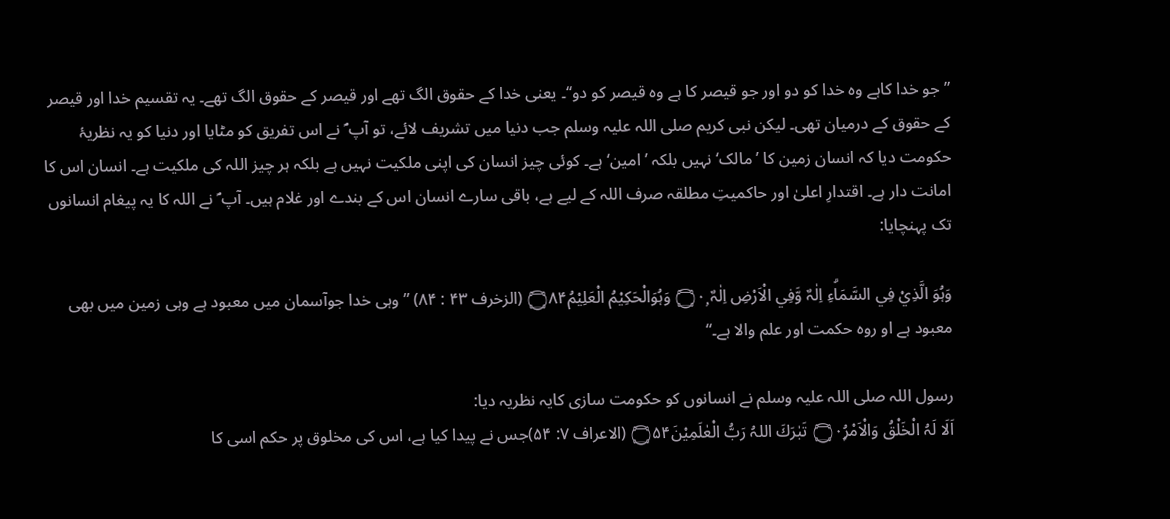”جو خدا کاہے وہ خدا کو دو اور جو قیصر کا ہے وہ قیصر کو دو‘‘۔ یعنی خدا کے حقوق الگ تھے اور قیصر کے حقوق الگ تھے۔ یہ تقسیم خدا اور قیصر کے حقوق کے درمیان تھی۔ لیکن نبی کریم صلی اللہ علیہ وسلم جب دنیا میں تشریف لائے، تو آپ ؐ نے اس تفریق کو مٹایا اور دنیا کو یہ نظریۂ حکومت دیا کہ انسان زمین کا ’مالک‘ نہیں بلکہ ’امین‘ ہے۔ کوئی چیز انسان کی اپنی ملکیت نہیں ہے بلکہ ہر چیز اللہ کی ملکیت ہے۔ انسان اس کا امانت دار ہے۔ اقتدارِ اعلیٰ اور حاکمیتِ مطلقہ صرف اللہ کے لیے ہے، باقی سارے انسان اس کے بندے اور غلام ہیں۔ آپ ؐ نے اللہ کا یہ پیغام انسانوں تک پہنچایا:

وَہُوَ الَّذِيْ فِي السَّمَاۗءِ اِلٰہٌ وَّفِي الْاَرْضِ اِلٰہٌ ۝۰ۭ وَہُوَالْحَكِيْمُ الْعَلِيْمُ۝۸۴ (الزخرف ۴۳ : ۸۴) ”وہی خدا جوآسمان میں معبود ہے وہی زمین میں بھی معبود ہے او روہ حکمت اور علم والا ہے۔“

رسول اللہ صلی اللہ علیہ وسلم نے انسانوں کو حکومت سازی کایہ نظریہ دیا:
اَلَا لَہُ الْخَلْقُ وَالْاَمْرُ۝۰ۭ تَبٰرَكَ اللہُ رَبُّ الْعٰلَمِيْنَ۝۵۴ (الاعراف ۷: ۵۴)جس نے پیدا کیا ہے، اس کی مخلوق پر حکم اسی کا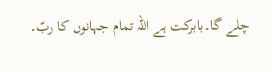چلے گا۔بابرکت ہے اللہ تمام جہانوں کا ربّ۔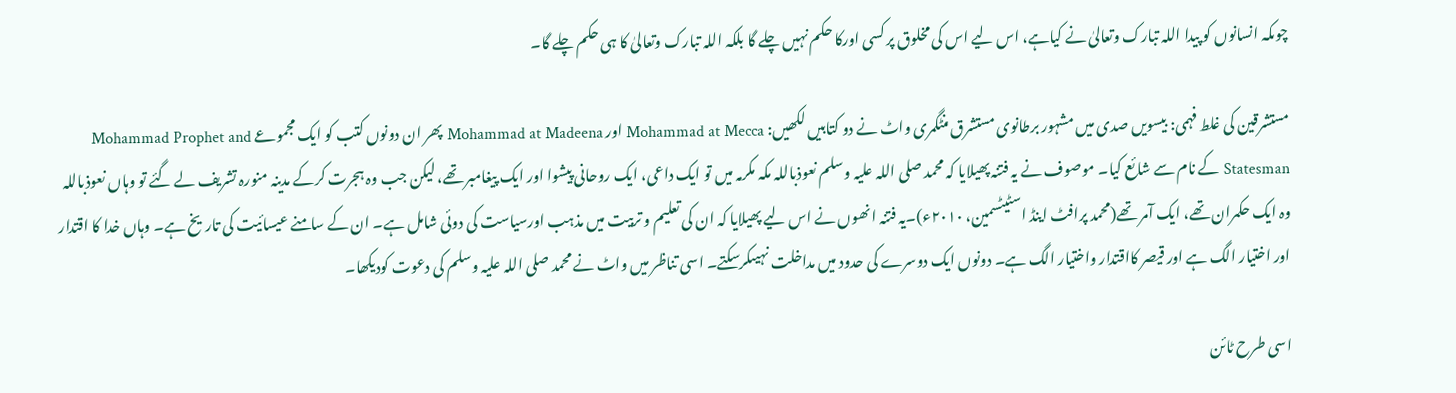چوںکہ انسانوں کو پیدا اللہ تبارک وتعالیٰ نے کیاہے، اس لیے اس کی مخلوق پر کسی اورکا حکم نہیں چلے گا بلکہ اللہ تبارک وتعالیٰ کا ہی حکم چلے گا۔

مستشرقین کی غلط فہمی: بیسویں صدی میں مشہور برطانوی مستشرق منٹگمری واٹ نے دو کتابیں لکھیں: Mohammad at Mecca اور Mohammad at Madeena پھر ان دونوں کتب کو ایک مجموعے Mohammad Prophet and Statesman کے نام سے شائع کیا۔ موصوف نے یہ فتنہ پھیلایا کہ محمد صلی اللہ علیہ وسلم نعوذباللہ مکہ مکرمہ میں تو ایک داعی، ایک روحانی پیشوا اور ایک پیغامبر تھے، لیکن جب وہ ہجرت کرکے مدینہ منورہ تشریف لے گئے تو وہاں نعوذباللہ وہ ایک حکمران تھے، ایک آمر تھے(محمد پرافٹ اینڈ اسٹیٹسمین، ۲۰۱۰ء)۔یہ فتنہ انھوں نے اس لیے پھیلایا کہ ان کی تعلیم و تربیت میں مذہب اورسیاست کی دوئی شامل ہے۔ ان کے سامنے عیسائیت کی تاریخ ہے۔ وہاں خدا کا اقتدار اور اختیار الگ ہے اور قیصر کااقتدار واختیار الگ ہے۔ دونوں ایک دوسرے کی حدود میں مداخلت نہیںکرسکتے۔ اسی تناظر میں واٹ نے محمد صلی اللہ علیہ وسلم کی دعوت کودیکھا۔

اسی طرح ٹائن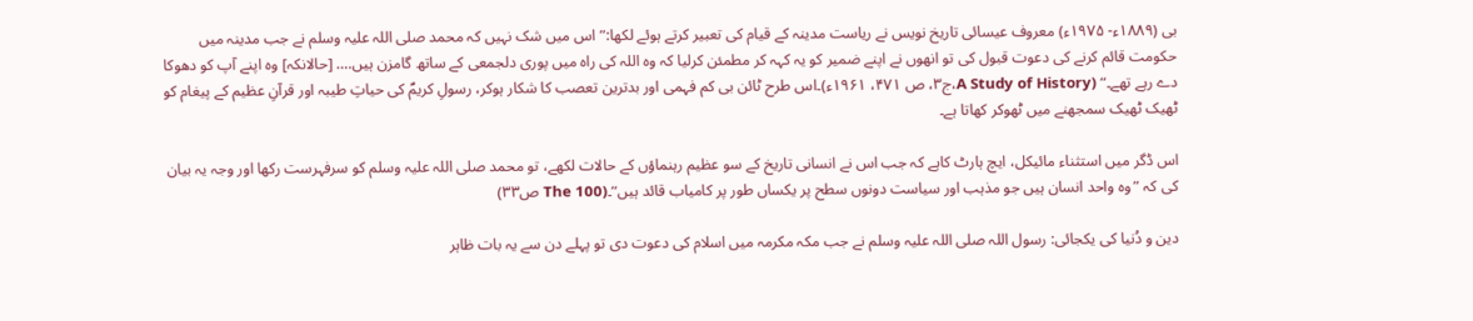بی (۱۸۸۹ء- ۱۹۷۵ء) معروف عیسائی تاریخ نویس نے ریاست مدینہ کے قیام کی تعبیر کرتے ہوئے لکھا:’’اس میں شک نہیں کہ محمد صلی اللہ علیہ وسلم نے جب مدینہ میں حکومت قائم کرنے کی دعوت قبول کی تو انھوں نے اپنے ضمیر کو یہ کہہ کر مطمئن کرلیا کہ وہ اللہ کی راہ میں پوری دلجمعی کے ساتھ گامزن ہیں…. [حالانکہ] وہ اپنے آپ کو دھوکا دے رہے تھے۔‘‘ (A Study of History،ج۳، ص ۴۷۱، ۱۹۶۱ء)۔اس طرح ٹائن بی کم فہمی اور بدترین تعصب کا شکار ہوکر، رسولِ کریمؐ کی حیاتِ طیبہ اور قرآنِ عظیم کے پیغام کو ٹھیک ٹھیک سمجھنے میں ٹھوکر کھاتا ہے۔

اس ڈگر میں استثناء مائیکل، ایچ ہارٹ کاہے کہ جب اس نے انسانی تاریخ کے سو عظیم رہنماؤں کے حالات لکھے، تو محمد صلی اللہ علیہ وسلم کو سرفہرست رکھا اور وجہ یہ بیان کی کہ ’’وہ واحد انسان ہیں جو مذہب اور سیاست دونوں سطح پر یکساں طور پر کامیاب قائد ہیں‘‘۔(The 100 ص۳۳)

دین و دُنیا کی یکجائی: رسول اللہ صلی اللہ علیہ وسلم نے جب مکہ مکرمہ میں اسلام کی دعوت دی تو پہلے دن سے یہ بات ظاہر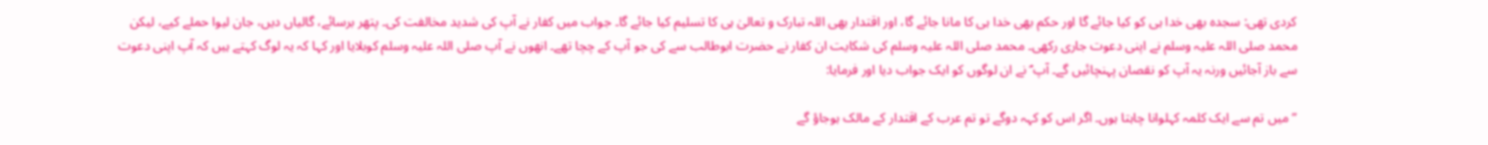کردی تھی: سجدہ بھی خدا ہی کو کیا جائے گا اور حکم بھی خدا ہی کا مانا جائے گا، اور اقتدار بھی اللہ تبارک و تعالیٰ ہی کا تسلیم کیا جائے گا۔ جواب میں کفار نے آپ کی شدید مخالفت کی۔ پتھر برسائے، گالیاں دیں، جان لیوا حملے کیے، لیکن محمد صلی اللہ علیہ وسلم نے اپنی دعوت جاری رکھی۔ محمد صلی اللہ علیہ وسلم کی شکایت ان کفار نے حضرت ابوطالب سے کی جو آپ کے چچا تھے۔ انھوں نے آپ صلی اللہ علیہ وسلم کوبلایا اور کہا کہ یہ لوگ کہتے ہیں کہ آپ اپنی دعوت سے باز آجائیں ورنہ یہ آپ کو نقصان پہنچائیں گے۔ آپ ؐ نے ان لوگوں کو ایک جواب دیا اور فرمایا:

”میں تم سے ایک کلمہ کہلوانا چاہتا ہوں۔ اگر اس کو کہہ دوگے تو تم عرب کے اقتدار کے مالک ہوجاؤ گے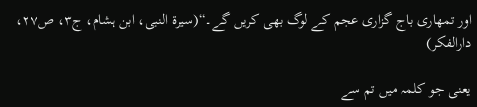اور تمھاری باج گزاری عجم کے لوگ بھی کریں گے۔“(سیرۃ النبی، ابن ہشام، ج۳، ص۲۷، دارالفکر)

یعنی جو کلمہ میں تم سے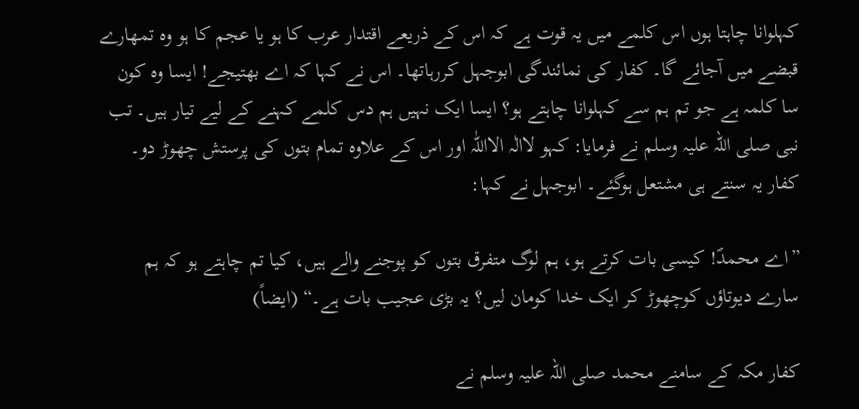کہلوانا چاہتا ہوں اس کلمے میں یہ قوت ہے کہ اس کے ذریعے اقتدار عرب کا ہو یا عجم کا ہو وہ تمھارے قبضے میں آجائے گا۔ کفار کی نمائندگی ابوجہل کررہاتھا۔ اس نے کہا کہ اے بھتیجے! ایسا وہ کون سا کلمہ ہے جو تم ہم سے کہلوانا چاہتے ہو؟ ایسا ایک نہیں ہم دس کلمے کہنے کے لیے تیار ہیں۔ تب نبی صلی اللہ علیہ وسلم نے فرمایا: کہو لاالٰہ الااللّٰہ اور اس کے علاوہ تمام بتوں کی پرستش چھوڑ دو۔ کفار یہ سنتے ہی مشتعل ہوگئے۔ ابوجہل نے کہا:

”اے محمدؐ! کیسی بات کرتے ہو، ہم لوگ متفرق بتوں کو پوجنے والے ہیں، کیا تم چاہتے ہو کہ ہم سارے دیوتاؤں کوچھوڑ کر ایک خدا کومان لیں؟ یہ بڑی عجیب بات ہے۔“ (ایضاً)

کفار مکہ کے سامنے محمد صلی اللہ علیہ وسلم نے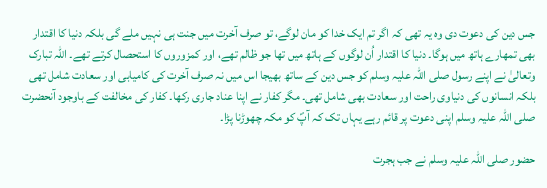جس دین کی دعوت دی وہ یہ تھی کہ اگر تم ایک خدا کو مان لوگے، تو صرف آخرت میں جنت ہی نہیں ملے گی بلکہ دنیا کا اقتدار بھی تمھارے ہاتھ میں ہوگا۔ دنیا کا اقتدار اُن لوگوں کے ہاتھ میں تھا جو ظالم تھے، اور کمزوروں کا استحصال کرتے تھے۔ اللہ تبارک وتعالیٰ نے اپنے رسول صلی اللہ علیہ وسلم کو جس دین کے ساتھ بھیجا اس میں نہ صرف آخرت کی کامیابی اور سعادت شامل تھی بلکہ انسانوں کی دنیاوی راحت اور سعادت بھی شامل تھی۔ مگر کفار نے اپنا عناد جاری رکھا۔ کفار کی مخالفت کے باوجود آنحضرت صلی اللہ علیہ وسلم اپنی دعوت پر قائم رہے یہاں تک کہ آپؐ کو مکہ چھوڑنا پڑا۔

حضور صلی اللہ علیہ وسلم نے جب ہجرت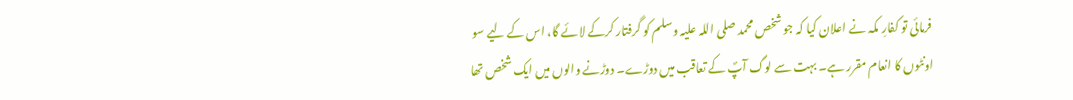فرمائی تو کفارِ مکہ نے اعلان کیا کہ جو شخص محمد صلی اللہ علیہ وسلم کو گرفتار کرکے لائے گا، اس کے لیے سو اونٹوں کا انعام مقرر ہے۔ بہت سے لوگ آپؐ کے تعاقب میں دوڑے۔ دوڑنے والوں میں ایک شخص تھا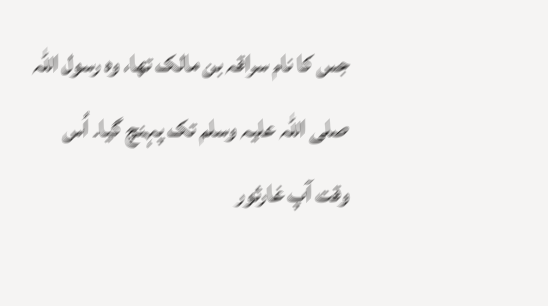جس کا نام سراقہ بن مالک تھا، وہ رسول اللہ صلی اللہ علیہ وسلم تک پہنچ گیا۔ اُس وقت آپ غارثور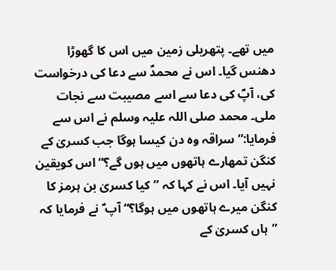میں تھے۔ پتھریلی زمین میں اس کا گھوڑا دھنس گیا۔ اس نے محمدؐ سے دعا کی درخواست کی، آپؐ کی دعا سے اسے مصیبت سے نجات ملی۔ محمد صلی اللہ علیہ وسلم نے اس سے فرمایا:”سراقہ وہ دن کیسا ہوگا جب کسریٰ کے کنگن تمھارے ہاتھوں میں ہوں گے؟“ اس کویقین نہیں آیا۔ اس نے کہا کہ ”کیا کسریٰ بن ہرمز کا کنگن میرے ہاتھوں میں ہوگا؟“ آپ ؐ نے فرمایا کہ ”ہاں کسریٰ کے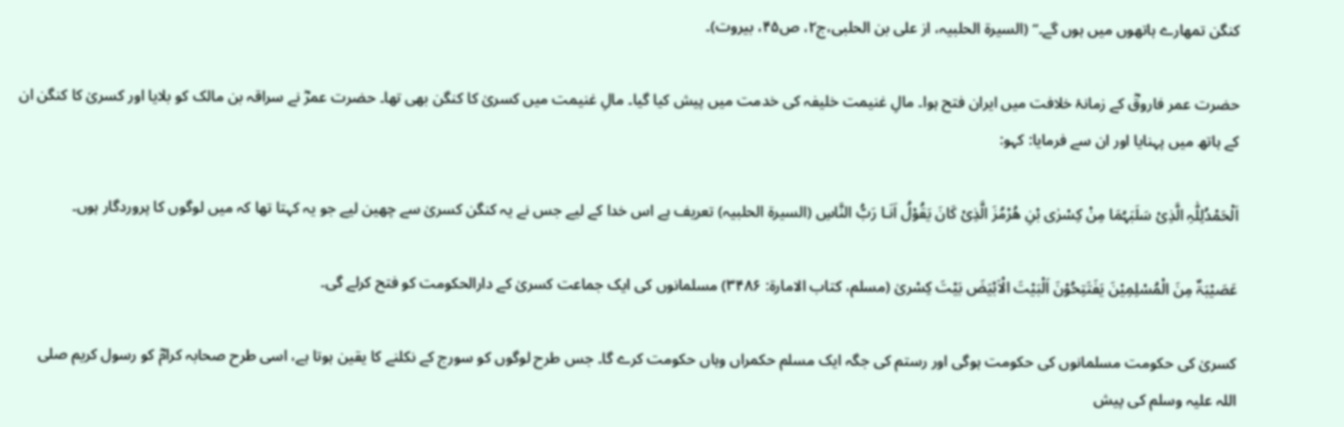کنگن تمھارے ہاتھوں میں ہوں گے۔“ (السیرۃ الحلبیہ، از علی بن الحلبی،ج۲، ص۴۵، بیروت)۔

حضرت عمر فاروقؓ کے زمانۂ خلافت میں ایران فتح ہوا۔ مالِ غنیمت خلیفہ کی خدمت میں پیش کیا گیا۔ مالِ غنیمت میں کسریٰ کا کنگن بھی تھا۔ حضرت عمرؓ نے سراقہ بن مالک کو بلایا اور کسریٰ کا کنگن ان کے ہاتھ میں پہنایا اور ان سے فرمایا: کہو:

اَلْحَمْدُلِلّٰہِ الَّذِیْ سَلَبَہُمَا مِنْ کِسْرٰی بْنِ ھُرْمُزَ الَّذِیْ کَانَ یَقُوْلُ اَنَـا رَبُّ النَّاسِ (السیرۃ الحلبیہ) تعریف ہے اس خدا کے لیے جس نے یہ کنگن کسریٰ سے چھین لیے جو یہ کہتا تھا کہ میں لوگوں کا پروردگار ہوں۔

عَصَیْبَۃٌ مِنَ الْمُسْلِمِیْنَ یَفَتَتِحُوْنَ اَلْبَیْتَ الْاَبْیَضَ بَیْتَ کِسْریٰ (مسلم، کتاب الامارۃ: ۳۴۸۶) مسلمانوں کی ایک جماعت کسریٰ کے دارالحکومت کو فتح کرلے گی۔

کسریٰ کی حکومت مسلمانوں کی حکومت ہوگی اور رستم کی جگہ ایک مسلم حکمراں وہاں حکومت کرے گا۔ جس طرح لوگوں کو سورج کے نکلنے کا یقین ہوتا ہے، اسی طرح صحابہ کرامؓ کو رسول کریم صلی اللہ علیہ وسلم کی پیش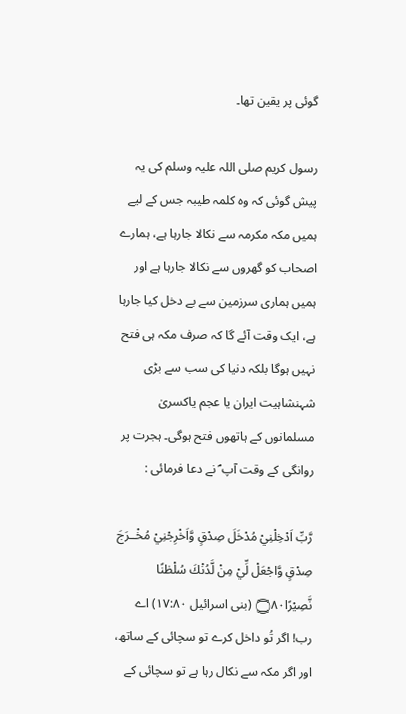گوئی پر یقین تھا۔

رسول کریم صلی اللہ علیہ وسلم کی یہ پیش گوئی کہ وہ کلمہ طیبہ جس کے لیے ہمیں مکہ مکرمہ سے نکالا جارہا ہے، ہمارے اصحاب کو گھروں سے نکالا جارہا ہے اور ہمیں ہماری سرزمین سے بے دخل کیا جارہا ہے، ایک وقت آئے گا کہ صرف مکہ ہی فتح نہیں ہوگا بلکہ دنیا کی سب سے بڑی شہنشاہیت ایران یا عجم یاکسریٰ مسلمانوں کے ہاتھوں فتح ہوگی۔ ہجرت پر روانگی کے وقت آپ ؐ نے دعا فرمائی :

رَّبِّ اَدْخِلْنِيْ مُدْخَلَ صِدْقٍ وَّاَخْرِجْنِيْ مُخْــرَجَ صِدْقٍ وَّاجْعَلْ لِّيْ مِنْ لَّدُنْكَ سُلْطٰنًا نَّصِيْرًا۝۸۰ (بنی اسرائیل ۱۷:۸۰) اے رب! اگر تُو داخل کرے تو سچائی کے ساتھ، اور اگر مکہ سے نکال رہا ہے تو سچائی کے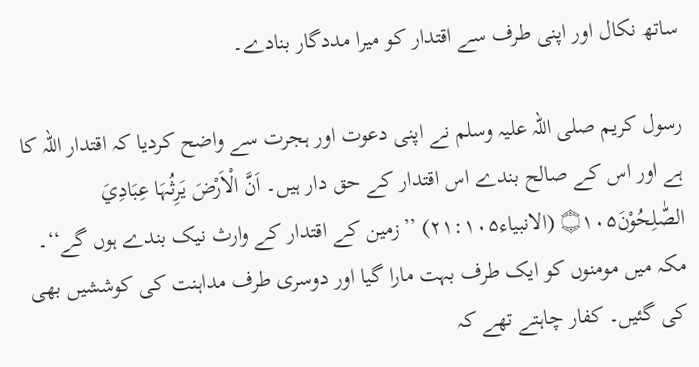ساتھ نکال اور اپنی طرف سے اقتدار کو میرا مددگار بنادے۔

رسول کریم صلی اللہ علیہ وسلم نے اپنی دعوت اور ہجرت سے واضح کردیا کہ اقتدار اللہ کا ہے اور اس کے صالح بندے اس اقتدار کے حق دار ہیں۔ اَنَّ الْاَرْضَ يَرِثُہَا عِبَادِيَ الصّٰلِحُوْنَ۝۱۰۵ (الانبیاء۲۱:۱۰۵) ’’زمین کے اقتدار کے وارث نیک بندے ہوں گے‘‘۔ مکہ میں مومنوں کو ایک طرف بہت مارا گیا اور دوسری طرف مداہنت کی کوششیں بھی کی گئیں۔ کفار چاہتے تھے کہ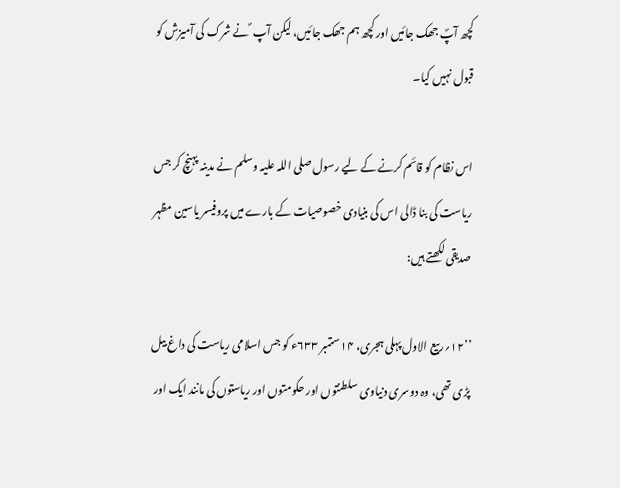کچھ آپؐ جھک جائیں اور کچھ ہم جھک جائیں، لیکن آپ ؐ نے شرک کی آمیزش کو قبول نہیں کیا۔

اس نظام کو قائم کرنے کے لیے رسول صلی اللہ علیہ وسلم نے مدینہ پہنچ کر جس ریاست کی بنا ڈالی اس کی بنیادی خصوصیات کے بارے میں پروفیسر یاسین مظہر صدیقی لکھتے ہیں:

’’۱۲؍ربیع الاول پہلی ہجری، ۱۴ستمبر ۶۳۳ء کو جس اسلامی ریاست کی داغ بیل پڑی تھی، وہ دوسری دنیاوی سلطنتوں اور حکومتوں اور ریاستوں کی مانند ایک اور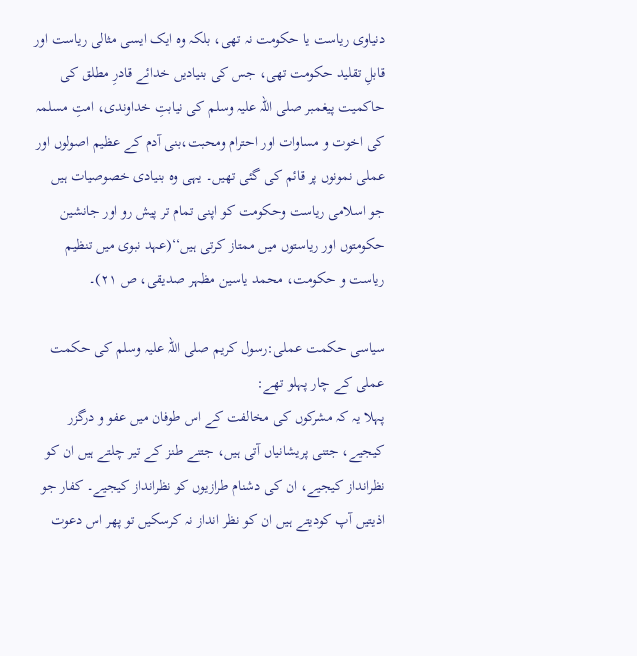دنیاوی ریاست یا حکومت نہ تھی، بلکہ وہ ایک ایسی مثالی ریاست اور قابلِ تقلید حکومت تھی، جس کی بنیادیں خدائے قادرِ مطلق کی حاکمیت پیغمبر صلی اللہ علیہ وسلم کی نیابتِ خداوندی، امتِ مسلمہ کی اخوت و مساوات اور احترام ومحبت،بنی آدم کے عظیم اصولوں اور عملی نمونوں پر قائم کی گئی تھیں۔ یہی وہ بنیادی خصوصیات ہیں جو اسلامی ریاست وحکومت کو اپنی تمام تر پیش رو اور جانشین حکومتوں اور ریاستوں میں ممتاز کرتی ہیں‘‘(عہد نبوی میں تنظیم ریاست و حکومت، محمد یاسین مظہر صدیقی، ص ۲۱)۔

سیاسی حکمت عملی:رسول کریم صلی اللہ علیہ وسلم کی حکمت عملی کے چار پہلو تھے:
پہلا یہ کہ مشرکوں کی مخالفت کے اس طوفان میں عفو و درگزر کیجیے، جتنی پریشانیاں آتی ہیں، جتنے طنز کے تیر چلتے ہیں ان کو نظرانداز کیجیے، ان کی دشنام طرازیوں کو نظرانداز کیجیے۔ کفار جو اذیتیں آپ کودیتے ہیں ان کو نظر انداز نہ کرسکیں تو پھر اس دعوت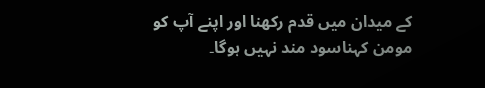کے میدان میں قدم رکھنا اور اپنے آپ کو مومن کہناسود مند نہیں ہوگا۔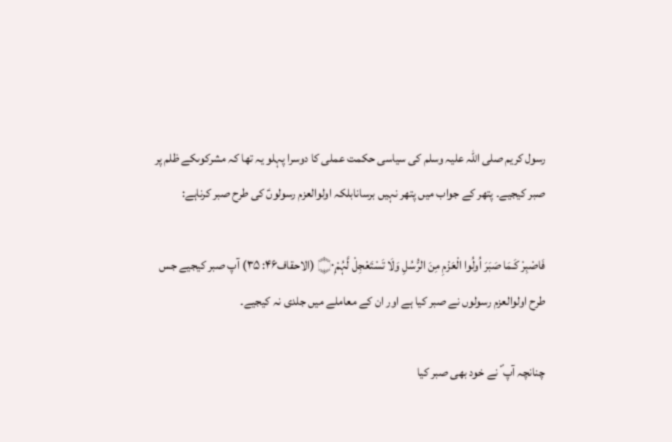رسول کریم صلی اللہ علیہ وسلم کی سیاسی حکمت عملی کا دوسرا پہلو یہ تھا کہ مشرکوںکے ظلم پر صبر کیجیے۔ پتھر کے جواب میں پتھر نہیں برسانابلکہ اولوالعزم رسولوںؑ کی طرح صبر کرناہے:

فَاصْبِرْ كَـمَا صَبَرَ اُولُوا الْعَزْمِ مِنَ الرُّسُلِ وَلَا تَسْتَعْجِلْ لَّہُمْ۝۰ۭ (الاحقاف۴۶: ۳۵) آپ صبر کیجیے جس طرح اولوالعزم رسولوں نے صبر کیا ہے اور ان کے معاملے میں جلدی نہ کیجیے۔

چنانچہ آپ ؐ نے خود بھی صبر کیا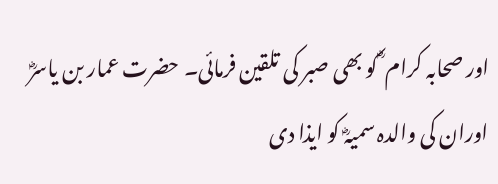اور صحابہ کرام ؓ کو بھی صبر کی تلقین فرمائی۔ حضرت عمار بن یاسرؓ اوران کی والدہ سمیہؓ کو ایذا دی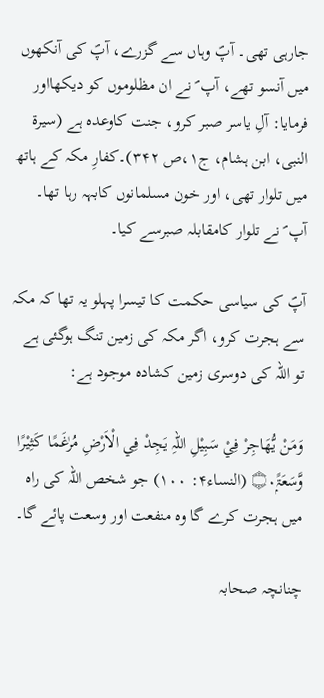جارہی تھی۔ آپؐ وہاں سے گزرے، آپؐ کی آنکھوں میں آنسو تھے، آپ ؐ نے ان مظلوموں کو دیکھااور فرمایا: آلِ یاسر صبر کرو، جنت کاوعدہ ہے (سیرۃ النبی، ابن ہشام، ج۱،ص ۳۴۲)۔کفارِ مکہ کے ہاتھ میں تلوار تھی، اور خون مسلمانوں کابہہ رہا تھا۔ آپ ؐ نے تلوار کامقابلہ صبرسے کیا۔

آپؐ کی سیاسی حکمت کا تیسرا پہلو یہ تھا کہ مکہ سے ہجرت کرو، اگر مکہ کی زمین تنگ ہوگئی ہے تو اللہ کی دوسری زمین کشادہ موجود ہے:

وَمَنْ يُّھَاجِرْ فِيْ سَبِيْلِ اللہِ يَجِدْ فِي الْاَرْضِ مُرٰغَمًا كَثِيْرًا وَّسَعَۃً۝۰ۭ (النساء۴: ۱۰۰) جو شخص اللہ کی راہ میں ہجرت کرے گا وہ منفعت اور وسعت پائے گا۔

چنانچہ صحابہ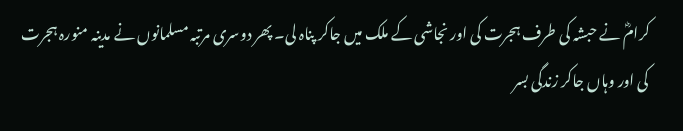کرامؓ نے حبشہ کی طرف ہجرت کی اور نجاشی کے ملک میں جاکر پناہ لی۔ پھر دوسری مرتبہ مسلمانوں نے مدینہ منورہ ہجرت کی اور وہاں جاکر زندگی بسر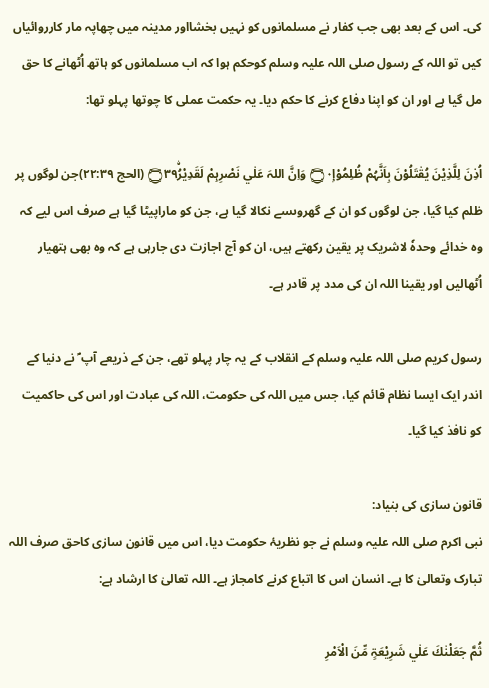کی۔ اس کے بعد بھی جب کفار نے مسلمانوں کو نہیں بخشااور مدینہ میں چھاپہ مار کارروائیاں کیں تو اللہ کے رسول صلی اللہ علیہ وسلم کوحکم ہوا کہ اب مسلمانوں کو ہاتھ اُٹھانے کا حق مل گیا ہے اور ان کو اپنا دفاع کرنے کا حکم دیا۔ یہ حکمت عملی کا چوتھا پہلو تھا:

اُذِنَ لِلَّذِيْنَ يُقٰتَلُوْنَ بِاَنَّہُمْ ظُلِمُوْا۝۰ۭ وَاِنَّ اللہَ عَلٰي نَصْرِہِمْ لَقَدِيْرُۨ۝۳۹ (الحج ۲۲:۳۹)جن لوگوں پر ظلم کیا گیا، جن لوگوں کو ان کے گھروںسے نکالا گیا ہے، جن کو ماراپیٹا گیا ہے صرف اس لیے کہ وہ خدائے وحدہٗ لاشریک پر یقین رکھتے ہیں، ان کو آج اجازت دی جارہی ہے کہ وہ بھی ہتھیار اُٹھالیں اور یقینا اللہ ان کی مدد پر قادر ہے۔

رسول کریم صلی اللہ علیہ وسلم کے انقلاب کے یہ چار پہلو تھے، جن کے ذریعے آپ ؐ نے دنیا کے اندر ایک ایسا نظام قائم کیا، جس میں اللہ کی حکومت، اللہ کی عبادت اور اس کی حاکمیت کو نافذ کیا گیا۔

قانون سازی کی بنیاد:
نبی اکرم صلی اللہ علیہ وسلم نے جو نظریۂ حکومت دیا، اس میں قانون سازی کاحق صرف اللہ تبارک وتعالیٰ کا ہے۔ انسان اس کا اتباع کرنے کامجاز ہے۔ اللہ تعالیٰ کا ارشاد ہے:

ثُمَّ جَعَلْنٰكَ عَلٰي شَرِيْعَۃٍ مِّنَ الْاَمْرِ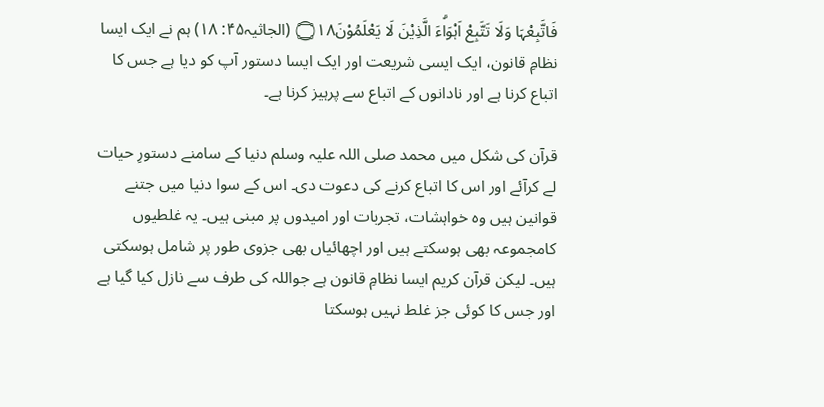فَاتَّبِعْہَا وَلَا تَتَّبِعْ اَہْوَاۗءَ الَّذِيْنَ لَا يَعْلَمُوْنَ۝۱۸ (الجاثیہ۴۵: ۱۸) ہم نے ایک ایسا نظامِ قانون، ایک ایسی شریعت اور ایک ایسا دستور آپ کو دیا ہے جس کا اتباع کرنا ہے اور نادانوں کے اتباع سے پرہیز کرنا ہے۔

قرآن کی شکل میں محمد صلی اللہ علیہ وسلم دنیا کے سامنے دستورِ حیات لے کرآئے اور اس کا اتباع کرنے کی دعوت دی۔ اس کے سوا دنیا میں جتنے قوانین ہیں وہ خواہشات، تجربات اور امیدوں پر مبنی ہیں۔ یہ غلطیوں کامجموعہ بھی ہوسکتے ہیں اور اچھائیاں بھی جزوی طور پر شامل ہوسکتی ہیں۔ لیکن قرآن کریم ایسا نظامِ قانون ہے جواللہ کی طرف سے نازل کیا گیا ہے اور جس کا کوئی جز غلط نہیں ہوسکتا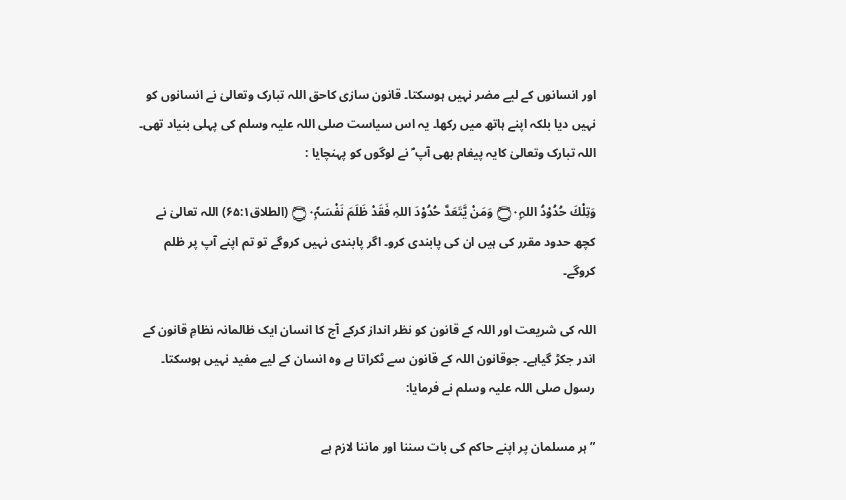اور انسانوں کے لیے مضر نہیں ہوسکتا۔ قانون سازی کاحق اللہ تبارک وتعالیٰ نے انسانوں کو نہیں دیا بلکہ اپنے ہاتھ میں رکھا۔ یہ اس سیاست صلی اللہ علیہ وسلم کی پہلی بنیاد تھی۔ اللہ تبارک وتعالیٰ کایہ پیغام بھی آپ ؐ نے لوگوں کو پہنچایا :

وَتِلْكَ حُدُوْدُ اللہِ۝۰ۭ وَمَنْ يَّتَعَدَّ حُدُوْدَ اللہِ فَقَدْ ظَلَمَ نَفْسَہٗ۝۰ۭ (الطلاق۶۵:۱) اللہ تعالیٰ نے کچھ حدود مقرر کی ہیں ان کی پابندی کرو۔ اگر پابندی نہیں کروگے تو تم اپنے آپ پر ظلم کروگے۔

اللہ کی شریعت اور اللہ کے قانون کو نظر انداز کرکے آج کا انسان ایک ظالمانہ نظامِ قانون کے اندر جکڑ گیاہے۔ جوقانون اللہ کے قانون سے ٹکراتا ہے وہ انسان کے لیے مفید نہیں ہوسکتا۔ رسول صلی اللہ علیہ وسلم نے فرمایا:

” ہر مسلمان پر اپنے حاکم کی بات سننا اور ماننا لازم ہے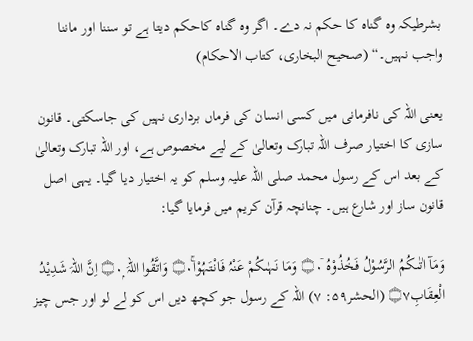بشرطیکہ وہ گناہ کا حکم نہ دے۔ اگر وہ گناہ کاحکم دیتا ہے تو سننا اور ماننا واجب نہیں۔“ (صحیح البخاری، کتاب الاحکام)

یعنی اللہ کی نافرمانی میں کسی انسان کی فرماں برداری نہیں کی جاسکتی۔ قانون سازی کا اختیار صرف اللہ تبارک وتعالیٰ کے لیے مخصوص ہے، اور اللہ تبارک وتعالیٰ کے بعد اس کے رسول محمد صلی اللہ علیہ وسلم کو یہ اختیار دیا گیا۔ یہی اصل قانون ساز اور شارع ہیں۔ چنانچہ قرآن کریم میں فرمایا گیا:

وَمَآ اٰتٰىكُمُ الرَّسُوْلُ فَخُذُوْہُ ۝۰ۤ وَمَا نَہٰىكُمْ عَنْہُ فَانْتَہُوْا۝۰ۚ وَاتَّقُوا اللہَ ۝۰ۭ اِنَّ اللہَ شَدِيْدُ الْعِقَابِ۝۷ (الحشر۵۹: ۷) اللہ کے رسول جو کچھ دیں اس کو لے لو اور جس چیز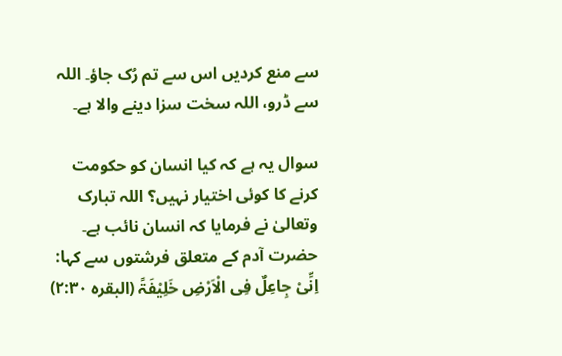سے منع کردیں اس سے تم رُک جاؤ۔ اللہ سے ڈرو، اللہ سخت سزا دینے والا ہے۔

سوال یہ ہے کہ کیا انسان کو حکومت کرنے کا کوئی اختیار نہیں؟ اللہ تبارک وتعالیٰ نے فرمایا کہ انسان نائب ہے۔ حضرت آدم کے متعلق فرشتوں سے کہا: اِنِّیْ جِاعِلٌ فِی الْاَرْضِ خَلِیْفَۃً (البقرہ ۲:۳۰)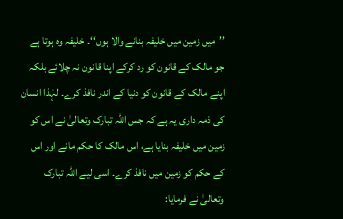’’میں زمین میں خلیفہ بنانے والا ہوں‘‘۔ خلیفہ وہ ہوتا ہے جو مالک کے قانون کو رد کرکے اپنا قانون نہ چلائے بلکہ اپنے مالک کے قانون کو دنیا کے اندر نافذ کرے۔ لہٰذا انسان کی ذمہ داری یہ ہے کہ جس اللہ تبارک وتعالیٰ نے اس کو زمین میں خلیفہ بنایا ہے، اس مالک کا حکم مانے اور اس کے حکم کو زمین میں نافذ کرے۔ اسی لیے اللہ تبارک وتعالیٰ نے فرمایا: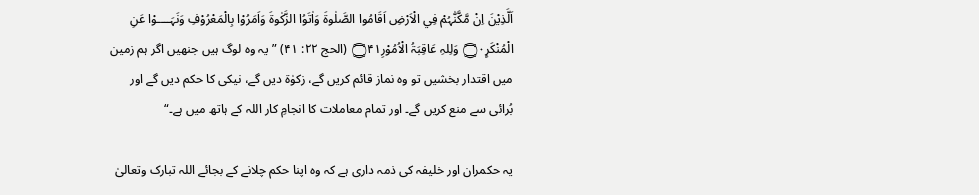اَلَّذِيْنَ اِنْ مَّكَّنّٰہُمْ فِي الْاَرْضِ اَقَامُوا الصَّلٰوۃَ وَاٰتَوُا الزَّكٰوۃَ وَاَمَرُوْا بِالْمَعْرُوْفِ وَنَہَــــوْا عَنِ الْمُنْكَرِ۝۰ۭ وَلِلہِ عَاقِبَۃُ الْاُمُوْرِ۝۴۱ (الحج ۲۲: ۴۱) ”یہ وہ لوگ ہیں جنھیں اگر ہم زمین میں اقتدار بخشیں تو وہ نماز قائم کریں گے، زکوٰۃ دیں گے، نیکی کا حکم دیں گے اور بُرائی سے منع کریں گے۔ اور تمام معاملات کا انجامِ کار اللہ کے ہاتھ میں ہے۔“

یہ حکمران اور خلیفہ کی ذمہ داری ہے کہ وہ اپنا حکم چلانے کے بجائے اللہ تبارک وتعالیٰ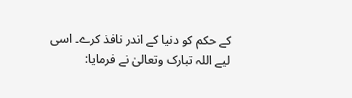کے حکم کو دنیا کے اندر نافذ کرے۔ اسی لیے اللہ تبارک وتعالیٰ نے فرمایا: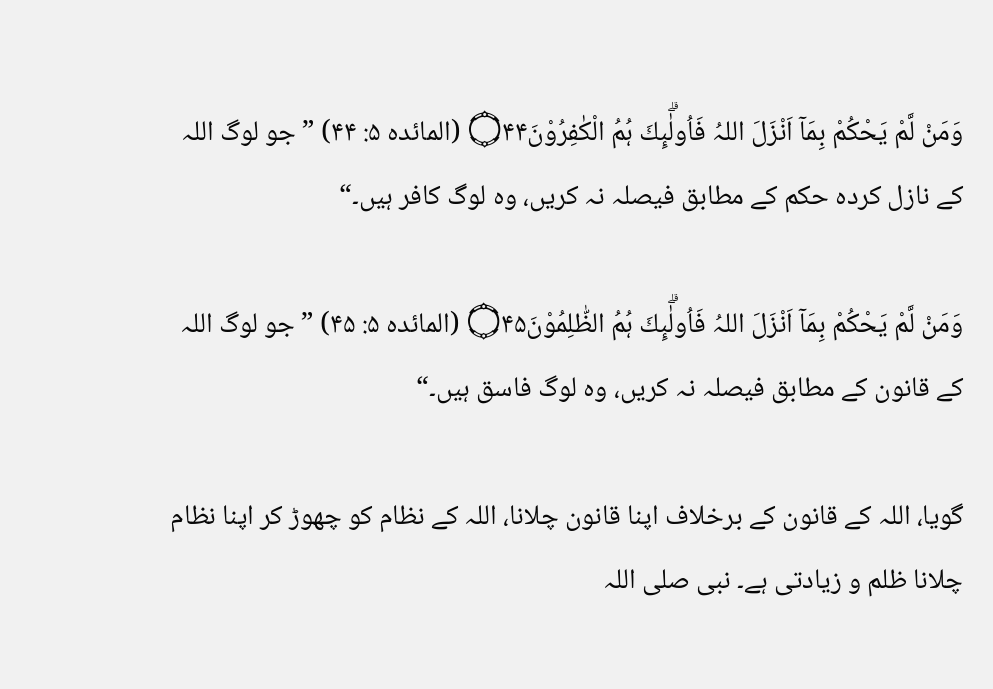وَمَنْ لَّمْ يَحْكُمْ بِمَآ اَنْزَلَ اللہُ فَاُولٰۗىِٕكَ ہُمُ الْكٰفِرُوْنَ۝۴۴ (المائدہ ۵: ۴۴) ”جو لوگ اللہ کے نازل کردہ حکم کے مطابق فیصلہ نہ کریں، وہ لوگ کافر ہیں۔“

وَمَنْ لَّمْ يَحْكُمْ بِمَآ اَنْزَلَ اللہُ فَاُولٰۗىِٕكَ ہُمُ الظّٰلِمُوْنَ۝۴۵ (المائدہ ۵: ۴۵) ”جو لوگ اللہ کے قانون کے مطابق فیصلہ نہ کریں، وہ لوگ فاسق ہیں۔“

گویا، اللہ کے قانون کے برخلاف اپنا قانون چلانا، اللہ کے نظام کو چھوڑ کر اپنا نظام چلانا ظلم و زیادتی ہے۔ نبی صلی اللہ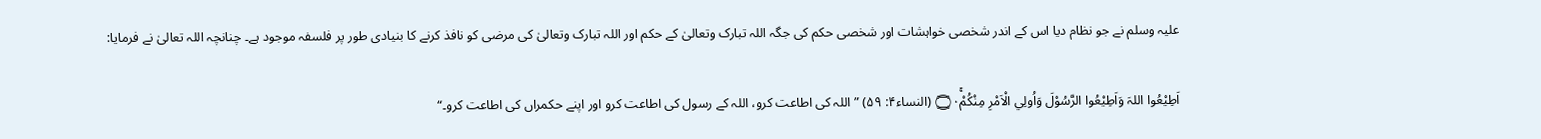علیہ وسلم نے جو نظام دیا اس کے اندر شخصی خواہشات اور شخصی حکم کی جگہ اللہ تبارک وتعالیٰ کے حکم اور اللہ تبارک وتعالیٰ کی مرضی کو نافذ کرنے کا بنیادی طور پر فلسفہ موجود ہے۔ چنانچہ اللہ تعالیٰ نے فرمایا:

اَطِيْعُوا اللہَ وَاَطِيْعُوا الرَّسُوْلَ وَاُولِي الْاَمْرِ مِنْكُمْ۝۰ۚ (النساء۴: ۵۹) ”اللہ کی اطاعت کرو، اللہ کے رسول کی اطاعت کرو اور اپنے حکمراں کی اطاعت کرو۔“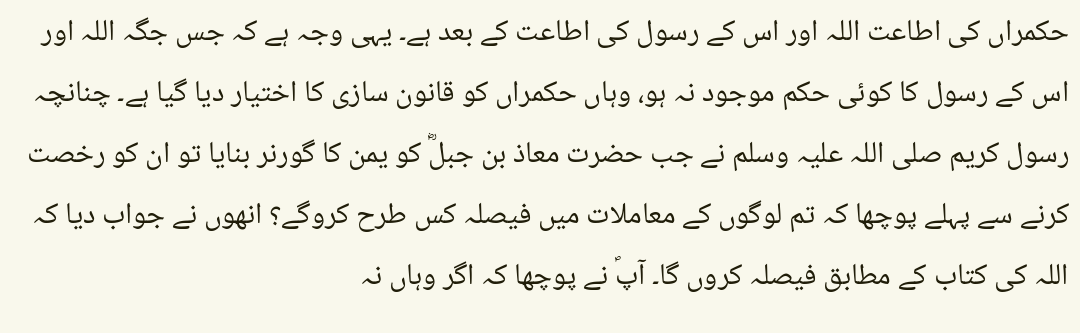حکمراں کی اطاعت اللہ اور اس کے رسول کی اطاعت کے بعد ہے۔ یہی وجہ ہے کہ جس جگہ اللہ اور اس کے رسول کا کوئی حکم موجود نہ ہو، وہاں حکمراں کو قانون سازی کا اختیار دیا گیا ہے۔ چنانچہ رسول کریم صلی اللہ علیہ وسلم نے جب حضرت معاذ بن جبلؓ کو یمن کا گورنر بنایا تو ان کو رخصت کرنے سے پہلے پوچھا کہ تم لوگوں کے معاملات میں فیصلہ کس طرح کروگے؟ انھوں نے جواب دیا کہ اللہ کی کتاب کے مطابق فیصلہ کروں گا۔ آپؐ نے پوچھا کہ اگر وہاں نہ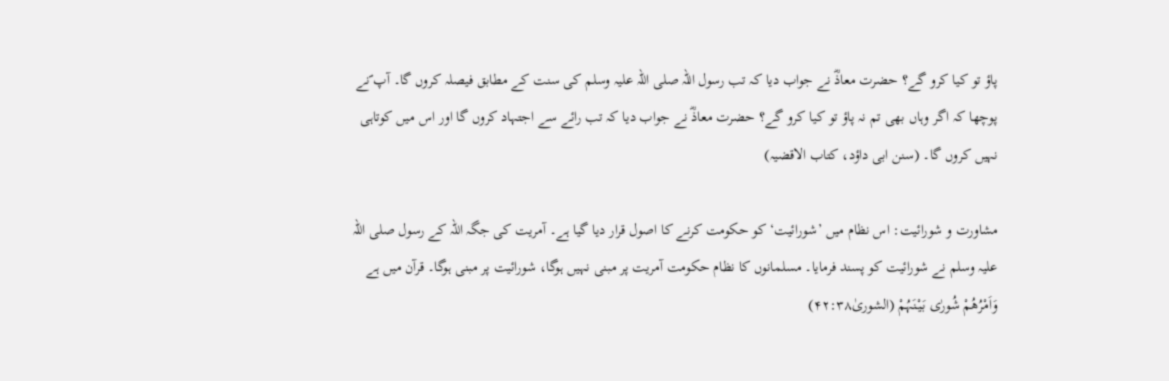پاؤ تو کیا کرو گے؟ حضرت معاذؓ نے جواب دیا کہ تب رسول اللہ صلی اللہ علیہ وسلم کی سنت کے مطابق فیصلہ کروں گا۔ آپ ؐنے پوچھا کہ اگر وہاں بھی تم نہ پاؤ تو کیا کرو گے؟ حضرت معاذؓ نے جواب دیا کہ تب رائے سے اجتہاد کروں گا اور اس میں کوتاہی نہیں کروں گا۔ (سنن ابی داؤد، کتاب الاقضیہ)

مشاورت و شورائیت: اس نظام میں ’شورائیت‘ کو حکومت کرنے کا اصول قرار دیا گیا ہے۔ آمریت کی جگہ اللہ کے رسول صلی اللہ علیہ وسلم نے شورائیت کو پسند فرمایا۔ مسلمانوں کا نظام حکومت آمریت پر مبنی نہیں ہوگا، شورائیت پر مبنی ہوگا۔ قرآن میں ہے وَاَمْرُھُمْ شُورٰی بَیْنَہُمْ (الشوریٰ۴۲:۳۸)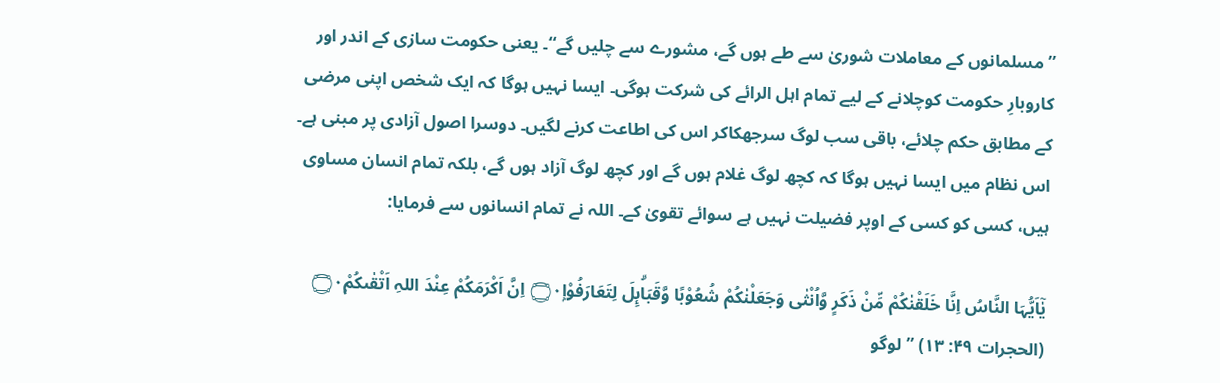’’مسلمانوں کے معاملات شوریٰ سے طے ہوں گے، مشورے سے چلیں گے‘‘۔ یعنی حکومت سازی کے اندر اور کاروبارِ حکومت کوچلانے کے لیے تمام اہل الرائے کی شرکت ہوگی۔ ایسا نہیں ہوگا کہ ایک شخص اپنی مرضی کے مطابق حکم چلائے، باقی سب لوگ سرجھکاکر اس کی اطاعت کرنے لگیں۔ دوسرا اصول آزادی پر مبنی ہے۔ اس نظام میں ایسا نہیں ہوگا کہ کچھ لوگ غلام ہوں گے اور کچھ لوگ آزاد ہوں گے، بلکہ تمام انسان مساوی ہیں، کسی کو کسی کے اوپر فضیلت نہیں ہے سوائے تقویٰ کے۔ اللہ نے تمام انسانوں سے فرمایا:

يٰٓاَيُّہَا النَّاسُ اِنَّا خَلَقْنٰكُمْ مِّنْ ذَكَرٍ وَّاُنْثٰى وَجَعَلْنٰكُمْ شُعُوْبًا وَّقَبَاۗىِٕلَ لِتَعَارَفُوْا۝۰ۭ اِنَّ اَكْرَمَكُمْ عِنْدَ اللہِ اَتْقٰىكُمْ۝۰ۭ (الحجرات ۴۹: ۱۳) ”لوگو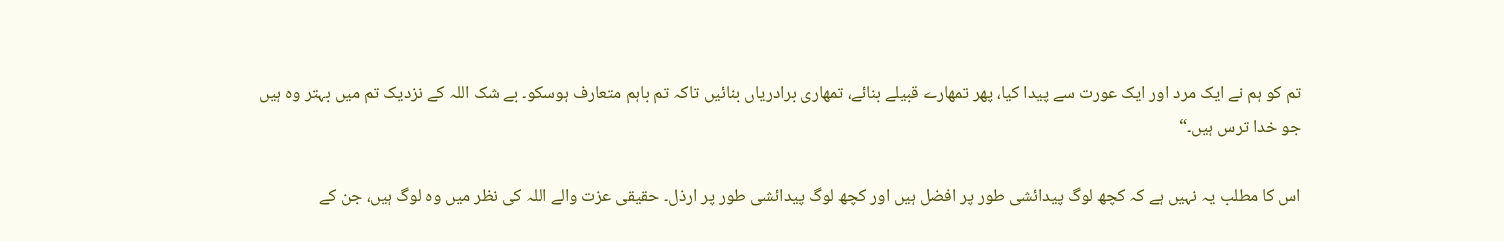تم کو ہم نے ایک مرد اور ایک عورت سے پیدا کیا، پھر تمھارے قبیلے بنائے، تمھاری برادریاں بنائیں تاکہ تم باہم متعارف ہوسکو۔ بے شک اللہ کے نزدیک تم میں بہتر وہ ہیں جو خدا ترس ہیں۔“

اس کا مطلب یہ نہیں ہے کہ کچھ لوگ پیدائشی طور پر افضل ہیں اور کچھ لوگ پیدائشی طور پر ارذل۔ حقیقی عزت والے اللہ کی نظر میں وہ لوگ ہیں، جن کے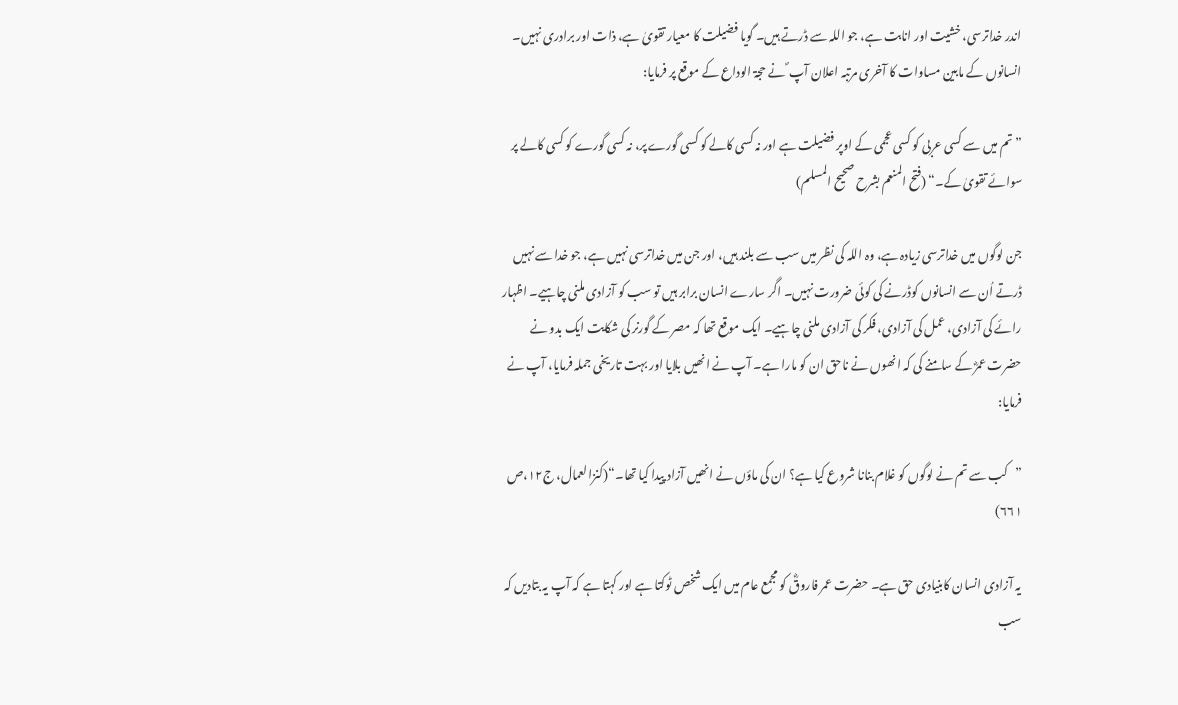اندر خداترسی، خشیت اور انابت ہے، جو اللہ سے ڈرتے ہیں۔ گویا فضیلت کا معیار تقویٰ ہے، ذات اور برادری نہیں۔ انسانوں کے مابین مساوات کا آخری مرتبہ اعلان آپ ؐ نے حجۃ الوداع کے موقع پر فرمایا:

”تم میں سے کسی عربی کو کسی عجمی کے اوپر فضیلت ہے اور نہ کسی کالے کو کسی گورے پر، نہ کسی گورے کو کسی کالے پر سوائے تقویٰ کے۔“ (فتح المنعم بشرح صحیح المسلم)

جن لوگوں میں خداترسی زیادہ ہے، وہ اللہ کی نظر میں سب سے بلند ہیں، اور جن میں خداترسی نہیں ہے، جو خدا سے نہیں ڈرتے اُن سے انسانوں کوڈرنے کی کوئی ضرورت نہیں۔ اگر سارے انسان برابر ہیں تو سب کو آزادی ملنی چاہیے۔ اظہار رائے کی آزادی، عمل کی آزادی، فکر کی آزادی ملنی چاہیے۔ ایک موقع تھا کہ مصر کے گورنر کی شکایت ایک بدو نے حضرت عمرؓ کے سامنے کی کہ انھوں نے ناحق ان کو مارا ہے۔ آپ نے انھیں بلایا اور بہت تاریخی جملہ فرمایا، آپ نے فرمایا:

”کب سے تم نے لوگوں کو غلام بنانا شروع کیا ہے؟ ان کی ماؤں نے انھیں آزاد پیدا کیا تھا۔“(کنزالعمال، ج۱۲،ص ۶۶۱)

یہ آزادی انسان کابنیادی حق ہے۔ حضرت عمر فاروقؓ کو مجمع عام میں ایک شخص ٹوکتا ہے اور کہتا ہے کہ آپ یہ بتادیں کہ سب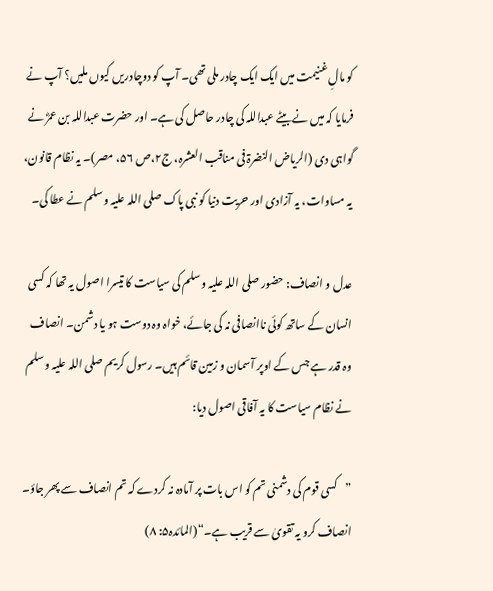کو مالِ غنیمت میں ایک ایک چادر ملی تھی۔ آپ کو دوچادریں کیوں ملیں؟ آپ نے فرمایا کہ میں نے بیٹے عبداللہ کی چادر حاصل کی ہے۔ اور حضرت عبداللہ بن عمرؓ نے گواہی دی (الریاض النضرۃ فی مناقب العشرہ، ج۲،ص ۵۶، مصر)۔ یہ نظام قانون، یہ مساوات، یہ آزادی اور حریت دنیا کو نبی پاک صلی اللہ علیہ وسلم نے عطا کی۔

عدل و انصاف: حضور صلی اللہ علیہ وسلم کی سیاست کا تیسرا اصول یہ تھا کہ کسی انسان کے ساتھ کوئی ناانصافی نہ کی جائے، خواہ وہ دوست ہو یا دشمن۔ انصاف وہ قدر ہے جس کے اوپر آسمان و زمین قائم ہیں۔ رسول کریم صلی اللہ علیہ وسلم نے نظام سیاست کا یہ آفاقی اصول دیا:

”کسی قوم کی دشمنی تم کو اس بات پر آمادہ نہ کردے کہ تم انصاف سے پھر جاؤ۔ انصاف کرو یہ تقویٰ سے قریب ہے۔“(المائدہ۵: ۸)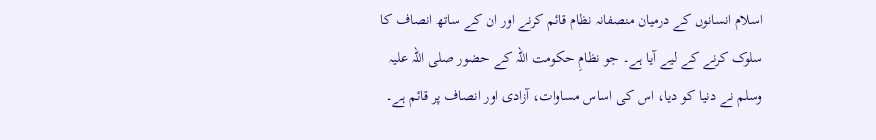اسلام انسانوں کے درمیان منصفانہ نظام قائم کرنے اور ان کے ساتھ انصاف کا سلوک کرنے کے لیے آیا ہے۔ جو نظامِ حکومت اللہ کے حضور صلی اللہ علیہ وسلم نے دنیا کو دیا، اس کی اساس مساوات، آزادی اور انصاف پر قائم ہے۔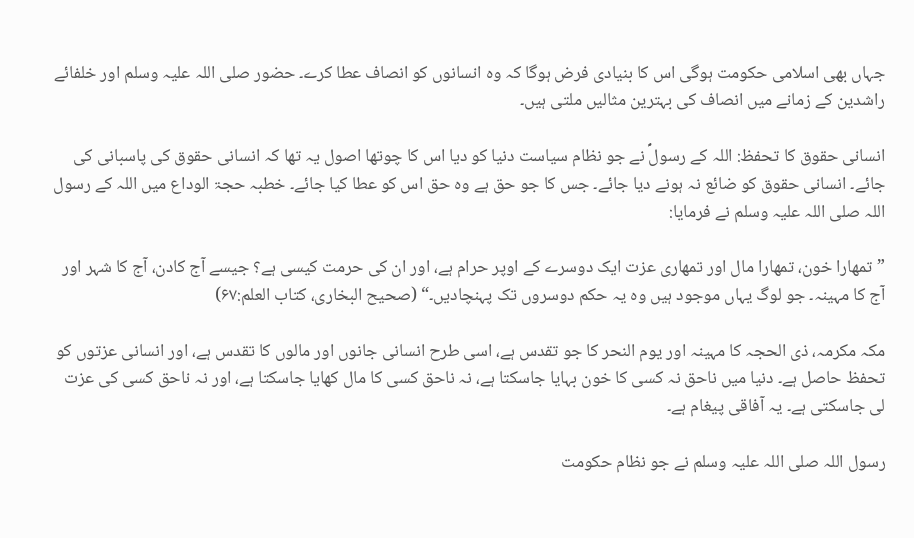جہاں بھی اسلامی حکومت ہوگی اس کا بنیادی فرض ہوگا کہ وہ انسانوں کو انصاف عطا کرے۔ حضور صلی اللہ علیہ وسلم اور خلفائے راشدین کے زمانے میں انصاف کی بہترین مثالیں ملتی ہیں۔

انسانی حقوق کا تحفظ: اللہ کے رسولؐ نے جو نظام سیاست دنیا کو دیا اس کا چوتھا اصول یہ تھا کہ انسانی حقوق کی پاسبانی کی جائے۔ انسانی حقوق کو ضائع نہ ہونے دیا جائے۔ جس کا جو حق ہے وہ حق اس کو عطا کیا جائے۔ خطبہ حجۃ الوداع میں اللہ کے رسول اللہ صلی اللہ علیہ وسلم نے فرمایا:

”تمھارا خون، تمھارا مال اور تمھاری عزت ایک دوسرے کے اوپر حرام ہے، اور ان کی حرمت کیسی ہے؟ جیسے آج کادن، آج کا شہر اور آج کا مہینہ۔ جو لوگ یہاں موجود ہیں وہ یہ حکم دوسروں تک پہنچادیں۔“ (صحیح البخاری، کتاب العلم:۶۷)

مکہ مکرمہ، ذی الحجہ کا مہینہ اور یوم النحر کا جو تقدس ہے، اسی طرح انسانی جانوں اور مالوں کا تقدس ہے، اور انسانی عزتوں کو تحفظ حاصل ہے۔ دنیا میں ناحق نہ کسی کا خون بہایا جاسکتا ہے، نہ ناحق کسی کا مال کھایا جاسکتا ہے، اور نہ ناحق کسی کی عزت لی جاسکتی ہے۔ یہ آفاقی پیغام ہے۔

رسول اللہ صلی اللہ علیہ وسلم نے جو نظام حکومت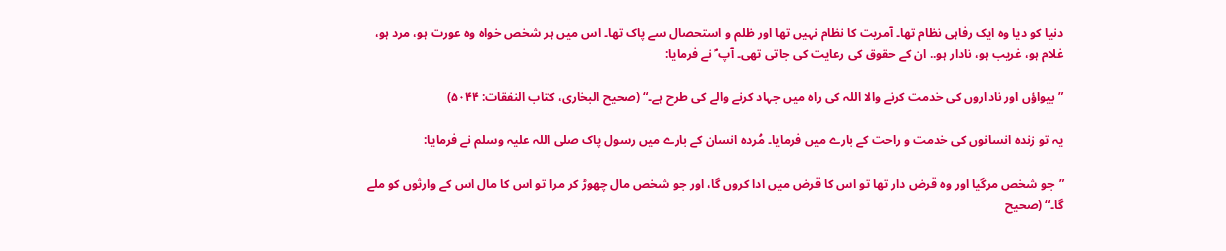دنیا کو دیا وہ ایک رفاہی نظام تھا۔ آمریت کا نظام نہیں تھا اور ظلم و استحصال سے پاک تھا۔ اس میں ہر شخص خواہ وہ عورت ہو، مرد ہو، غلام ہو، غریب ہو، نادار ہو.. ان کے حقوق کی رعایت کی جاتی تھی۔ آپ ؐ نے فرمایا:

”بیواؤں اور ناداروں کی خدمت کرنے والا اللہ کی راہ میں جہاد کرنے والے کی طرح ہے۔“ (صحیح البخاری، کتاب النفقات: ۵۰۴۴)

یہ تو زندہ انسانوں کی خدمت و راحت کے بارے میں فرمایا۔ مُردہ انسان کے بارے میں رسول پاک صلی اللہ علیہ وسلم نے فرمایا:

”جو شخص مرگیا اور وہ قرض دار تھا تو اس کا قرض میں ادا کروں گا، اور جو شخص مال چھوڑ کر مرا تو اس کا مال اس کے وارثوں کو ملے گا۔“ (صحیح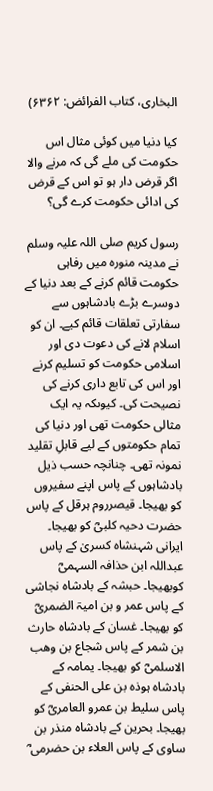البخاری، کتاب الفرائض: ۶۳۶۲)

کیا دنیا میں کوئی مثال اس حکومت کی ملے گی کہ مرنے والا اگر قرض دار ہو تو اس کے قرض کی ادائی حکومت کرے گی؟

رسول کریم صلی اللہ علیہ وسلم نے مدینہ منورہ میں رفاہی حکومت قائم کرنے کے بعد دنیا کے دوسرے بڑے بادشاہوں سے سفارتی تعلقات قائم کیے۔ ان کو اسلام لانے کی دعوت دی اور اسلامی حکومت کو تسلیم کرنے اور اس کی تابع داری کرنے کی نصیحت کی۔ کیوںکہ یہ ایک مثالی حکومت تھی اور دنیا کی تمام حکومتوں کے لیے قابلِ تقلید نمونہ تھی۔ چنانچہ حسب ذیل بادشاہوں کے پاس اپنے سفیروں کو بھیجا۔ قیصرروم ہرقل کے پاس حضرت دحیہ کلبیؓ کو بھیجا۔ ایرانی شہنشاہ کسریٰ کے پاس عبداللہ ابن حذافہ السہمیؓ کوبھیجا۔ حبشہ کے بادشاہ نجاشی کے پاس عمر و بن امیۃ الضمریؓ کو بھیجا۔ غسان کے بادشاہ حارث بن شمر کے پاس شجاع بن وھب الاسلمیؓ کو بھیجا۔ یمامہ کے بادشاہ ہوذہ بن علی الحنفی کے پاس سلیط بن عمرو العامریؓ کو بھیجا۔ بحرین کے بادشاہ منذر بن ساوی کے پاس العلاء بن حضرمی ؓ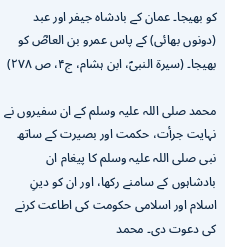کو بھیجا۔ عمان کے بادشاہ جیفر اور عبد (دونوں بھائی) کے پاس عمرو بن العاصؓ کو بھیجا۔ (سیرۃ النبیؐ، ابن ہشام، ج۴، ص ۲۷۸)

محمد صلی اللہ علیہ وسلم کے ان سفیروں نے نہایت جرأت، حکمت اور بصیرت کے ساتھ نبی صلی اللہ علیہ وسلم کا پیغام ان بادشاہوں کے سامنے رکھا، اور ان کو دینِ اسلام اور اسلامی حکومت کی اطاعت کرنے کی دعوت دی۔ محمد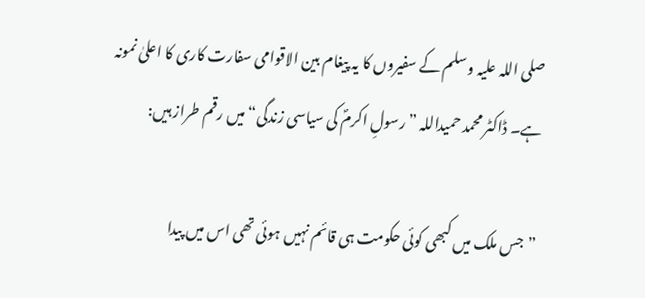صلی اللہ علیہ وسلم کے سفیروں کا یہ پیغام بین الاقوامی سفارت کاری کا اعلیٰ نمونہ ہے۔ ڈاکٹر محمد حمیداللہ ”رسولِ اکرمؐ کی سیاسی زندگی“ میں رقم طراز ہیں:

”جس ملک میں کبھی کوئی حکومت ہی قائم نہیں ہوئی تھی اس میں پیدا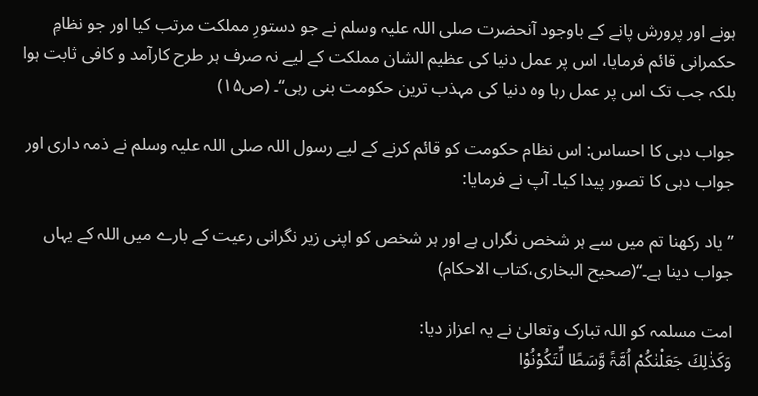ہونے اور پرورش پانے کے باوجود آنحضرت صلی اللہ علیہ وسلم نے جو دستورِ مملکت مرتب کیا اور جو نظامِ حکمرانی قائم فرمایا، اس پر عمل دنیا کی عظیم الشان مملکت کے لیے نہ صرف ہر طرح کارآمد و کافی ثابت ہوا بلکہ جب تک اس پر عمل رہا وہ دنیا کی مہذب ترین حکومت بنی رہی“۔ (ص۱۵)

جواب دہی کا احساس: اس نظام حکومت کو قائم کرنے کے لیے رسول اللہ صلی اللہ علیہ وسلم نے ذمہ داری اور جواب دہی کا تصور پیدا کیا۔ آپ نے فرمایا:

”یاد رکھنا تم میں سے ہر شخص نگراں ہے اور ہر شخص کو اپنی زیر نگرانی رعیت کے بارے میں اللہ کے یہاں جواب دینا ہے۔“(صحیح البخاری،کتاب الاحکام)

امت مسلمہ کو اللہ تبارک وتعالیٰ نے یہ اعزاز دیا:
وَكَذٰلِكَ جَعَلْنٰكُمْ اُمَّۃً وَّسَطًا لِّتَكُوْنُوْا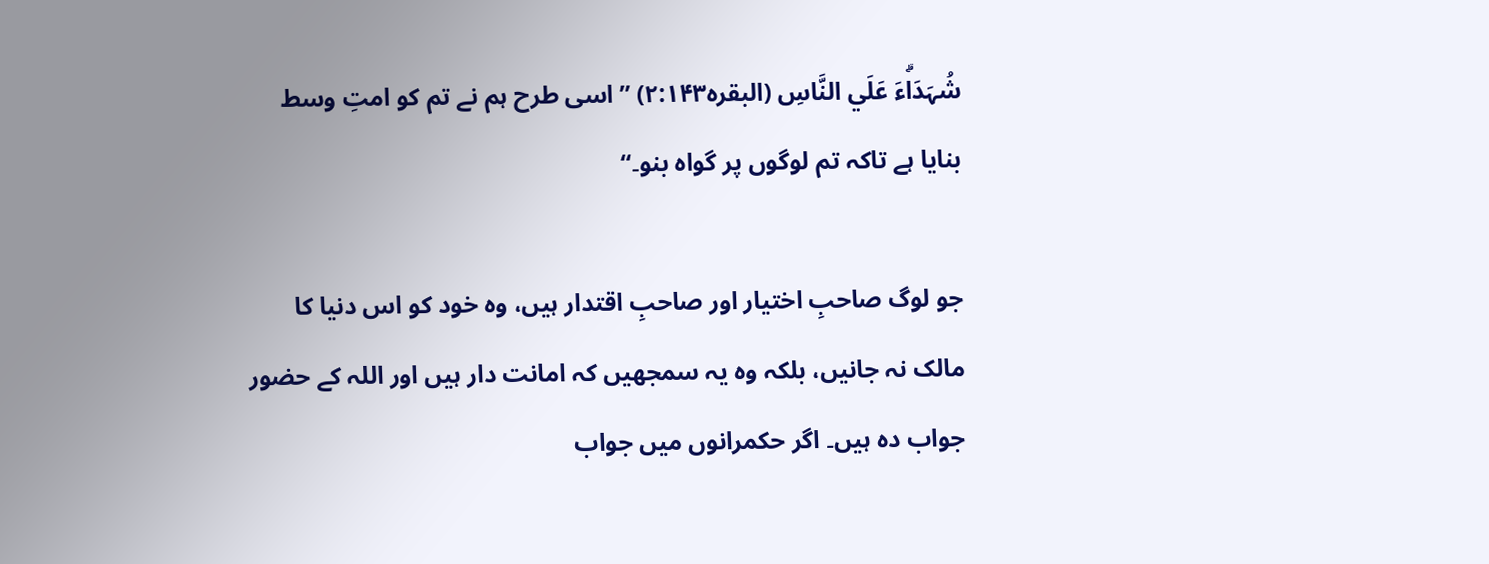شُہَدَاۗءَ عَلَي النَّاسِ (البقرہ۲:۱۴۳) ”اسی طرح ہم نے تم کو امتِ وسط بنایا ہے تاکہ تم لوگوں پر گواہ بنو۔“

جو لوگ صاحبِ اختیار اور صاحبِ اقتدار ہیں، وہ خود کو اس دنیا کا مالک نہ جانیں، بلکہ وہ یہ سمجھیں کہ امانت دار ہیں اور اللہ کے حضور جواب دہ ہیں۔ اگر حکمرانوں میں جواب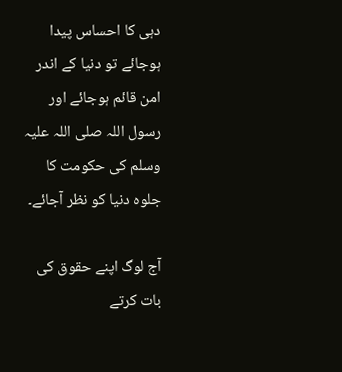دہی کا احساس پیدا ہوجائے تو دنیا کے اندر امن قائم ہوجائے اور رسول اللہ صلی اللہ علیہ وسلم کی حکومت کا جلوہ دنیا کو نظر آجائے۔

آج لوگ اپنے حقوق کی بات کرتے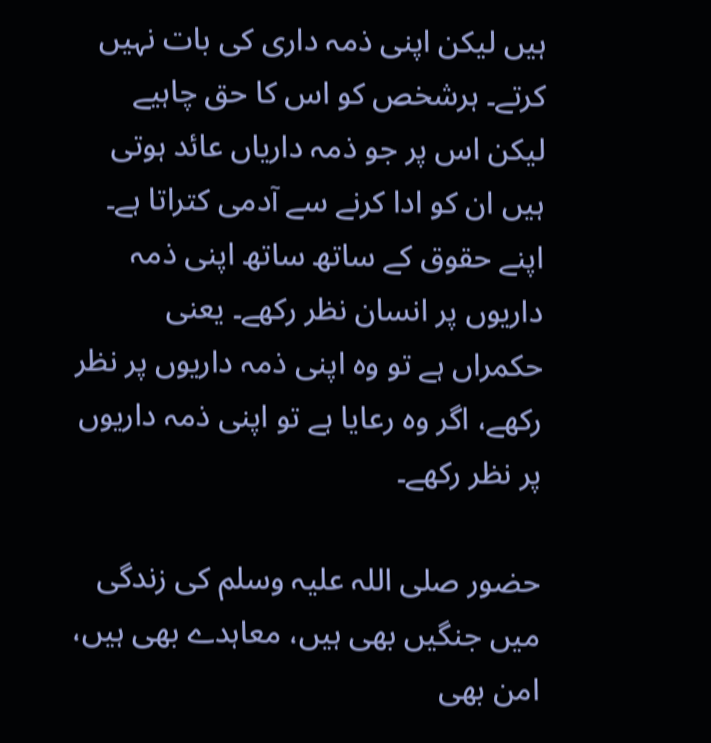ہیں لیکن اپنی ذمہ داری کی بات نہیں کرتے۔ ہرشخص کو اس کا حق چاہیے لیکن اس پر جو ذمہ داریاں عائد ہوتی ہیں ان کو ادا کرنے سے آدمی کتراتا ہے۔ اپنے حقوق کے ساتھ ساتھ اپنی ذمہ داریوں پر انسان نظر رکھے۔ یعنی حکمراں ہے تو وہ اپنی ذمہ داریوں پر نظر رکھے، اگر وہ رعایا ہے تو اپنی ذمہ داریوں پر نظر رکھے۔

حضور صلی اللہ علیہ وسلم کی زندگی میں جنگیں بھی ہیں، معاہدے بھی ہیں، امن بھی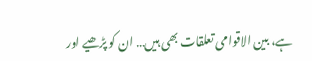ہے، بین الاقوامی تعلقات بھی ہیں… ان کو پڑھیے اور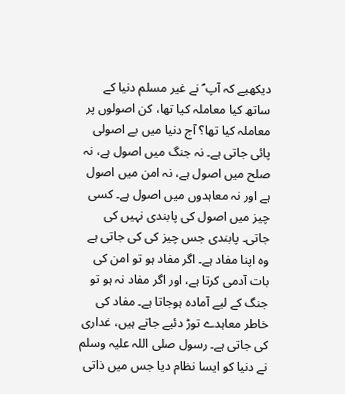دیکھیے کہ آپ ؐ نے غیر مسلم دنیا کے ساتھ کیا معاملہ کیا تھا، کن اصولوں پر معاملہ کیا تھا؟ آج دنیا میں بے اصولی پائی جاتی ہے۔ نہ جنگ میں اصول ہے، نہ صلح میں اصول ہے، نہ امن میں اصول ہے اور نہ معاہدوں میں اصول ہے۔ کسی چیز میں اصول کی پابندی نہیں کی جاتی۔ پابندی جس چیز کی کی جاتی ہے وہ اپنا مفاد ہے۔ اگر مفاد ہو تو امن کی بات آدمی کرتا ہے، اور اگر مفاد نہ ہو تو جنگ کے لیے آمادہ ہوجاتا ہے۔ مفاد کی خاطر معاہدے توڑ دئیے جاتے ہیں، غداری کی جاتی ہے۔ رسول صلی اللہ علیہ وسلم نے دنیا کو ایسا نظام دیا جس میں ذاتی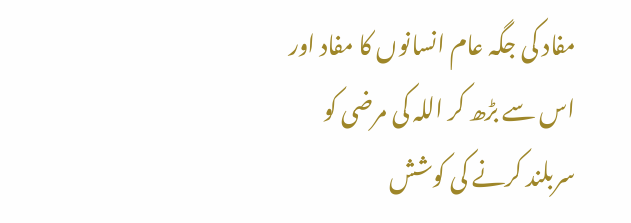مفاد کی جگہ عام انسانوں کا مفاد اور اس سے بڑھ کر اللہ کی مرضی کو سربلند کرنے کی کوشش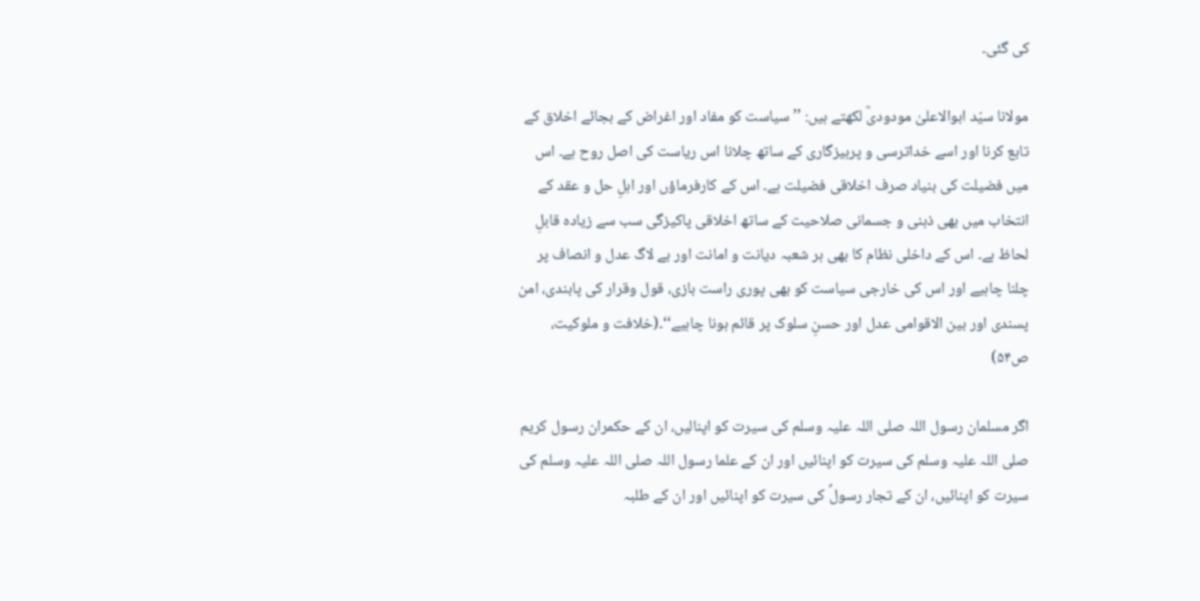کی گئی۔

مولانا سیّد ابوالاعلیٰ مودودیؒ لکھتے ہیں: ’’سیاست کو مفاد اور اغراض کے بجائے اخلاق کے تابع کرنا اور اسے خداترسی و پرہیزگاری کے ساتھ چلانا اس ریاست کی اصل روح ہے۔ اس میں فضیلت کی بنیاد صرف اخلاقی فضیلت ہے۔ اس کے کارفرماؤں اور اہلِ حل و عقد کے انتخاب میں بھی ذہنی و جسمانی صلاحیت کے ساتھ اخلاقی پاکیزگی سب سے زیادہ قابلِ لحاظ ہے۔ اس کے داخلی نظام کا بھی ہر شعبہ دیانت و امانت اور بے لاگ عدل و انصاف پر چلنا چاہیے اور اس کی خارجی سیاست کو بھی پوری راست بازی، قول وقرار کی پابندی، امن پسندی اور بین الاقوامی عدل اور حسنِ سلوک پر قائم ہونا چاہیے‘‘۔(خلافت و ملوکیت، ص۵۴)

اگر مسلمان رسول اللہ صلی اللہ علیہ وسلم کی سیرت کو اپنالیں، ان کے حکمران رسول کریم صلی اللہ علیہ وسلم کی سیرت کو اپنائیں اور ان کے علما رسول اللہ صلی اللہ علیہ وسلم کی سیرت کو اپنائیں، ان کے تجار رسولؐ کی سیرت کو اپنائیں اور ان کے طلبہ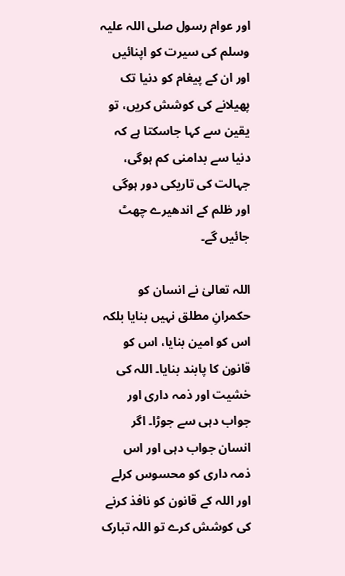اور عوام رسول صلی اللہ علیہ وسلم کی سیرت کو اپنائیں اور ان کے پیغام کو دنیا تک پھیلانے کی کوشش کریں، تو یقین سے کہا جاسکتا ہے کہ دنیا سے بدامنی کم ہوگی، جہالت کی تاریکی دور ہوگی اور ظلم کے اندھیرے چھٹ جائیں گے۔

اللہ تعالیٰ نے انسان کو حکمرانِ مطلق نہیں بنایا بلکہ اس کو امین بنایا، اس کو قانون کا پابند بنایا۔ اللہ کی خشیت اور ذمہ داری اور جواب دہی سے جوڑا۔ اگر انسان جواب دہی اور اس ذمہ داری کو محسوس کرلے اور اللہ کے قانون کو نافذ کرنے کی کوشش کرے تو اللہ تبارک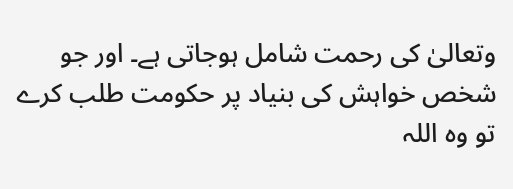وتعالیٰ کی رحمت شامل ہوجاتی ہے۔ اور جو شخص خواہش کی بنیاد پر حکومت طلب کرے تو وہ اللہ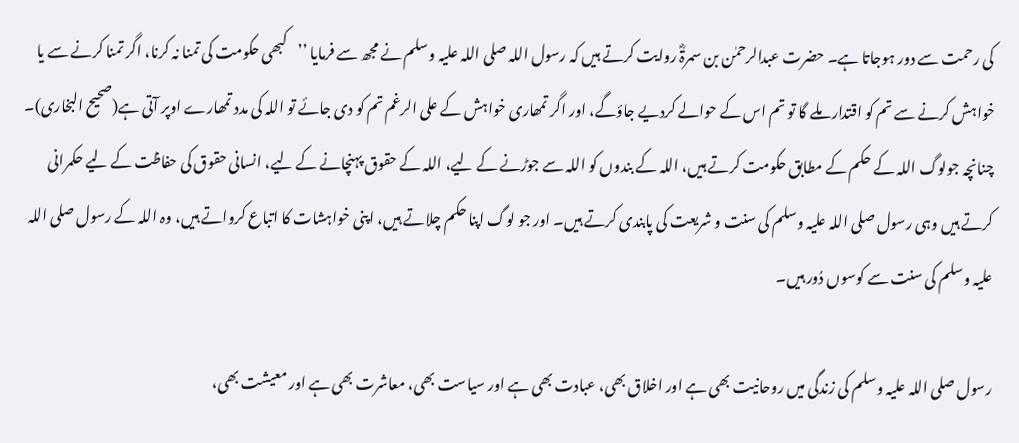کی رحمت سے دور ہوجاتا ہے۔ حضرت عبدالرحمٰن بن سمرۃؓ روایت کرتے ہیں کہ رسول اللہ صلی اللہ علیہ وسلم نے مجھ سے فرمایا ’’کبھی حکومت کی تمنا نہ کرنا، اگر تمنا کرنے سے یا خواہش کرنے سے تم کو اقتدار ملے گا تو تم اس کے حوالے کردیے جاؤگے، اور اگر تمھاری خواہش کے علی الرغم تم کو دی جائے تو اللہ کی مدد تمھارے اوپر آتی ہے(صحیح البخاری)۔ چنانچہ جولوگ اللہ کے حکم کے مطابق حکومت کرتے ہیں، اللہ کے بندوں کو اللہ سے جوڑنے کے لیے، اللہ کے حقوق پہنچانے کے لیے، انسانی حقوق کی حفاظت کے لیے حکمرانی کرتے ہیں وہی رسول صلی اللہ علیہ وسلم کی سنت و شریعت کی پابندی کرتے ہیں۔ اور جو لوگ اپنا حکم چلاتے ہیں، اپنی خواہشات کا اتباع کرواتے ہیں، وہ اللہ کے رسول صلی اللہ علیہ وسلم کی سنت سے کوسوں دُور ہیں۔

رسول صلی اللہ علیہ وسلم کی زندگی میں روحانیت بھی ہے اور اخلاق بھی، عبادت بھی ہے اور سیاست بھی، معاشرت بھی ہے اور معیشت بھی،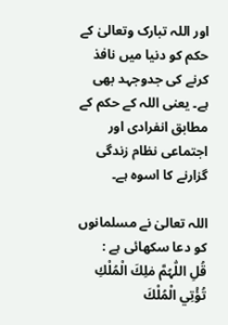اور اللہ تبارک وتعالیٰ کے حکم کو دنیا میں نافذ کرنے کی جدوجہد بھی ہے۔ یعنی اللہ کے حکم کے مطابق انفرادی اور اجتماعی نظام زندگی گزارنے کا اسوہ ہے۔

اللہ تعالیٰ نے مسلمانوں کو دعا سکھائی ہے :
قُلِ اللّٰہُمَّ مٰلِكَ الْمُلْكِ تُؤْتِي الْمُلْكَ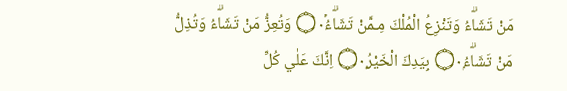مَنْ تَشَاۗءُ وَتَنْزِعُ الْمُلْكَ مِـمَّنْ تَشَاۗءُ۝۰ۡ وَتُعِزُّ مَنْ تَشَاۗءُ وَتُذِلُّ مَنْ تَشَاۗءُ۝۰ۭ بِيَدِكَ الْخَيْرُ۝۰ۭ اِنَّكَ عَلٰي كُلِّ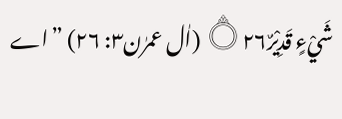شَيْءٍ قَدِيْرٌ۝۲۶ (اٰل عمرٰن۳: ۲۶) ”اے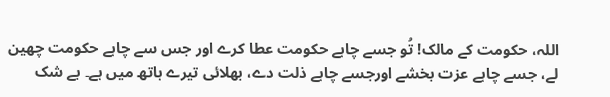اللہ، حکومت کے مالک! تُو جسے چاہے حکومت عطا کرے اور جس سے چاہے حکومت چھین لے، جسے چاہے عزت بخشے اورجسے چاہے ذلت دے، بھلائی تیرے ہاتھ میں ہے۔ بے شک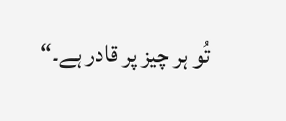تُو ہر چیز پر قادر ہے۔“